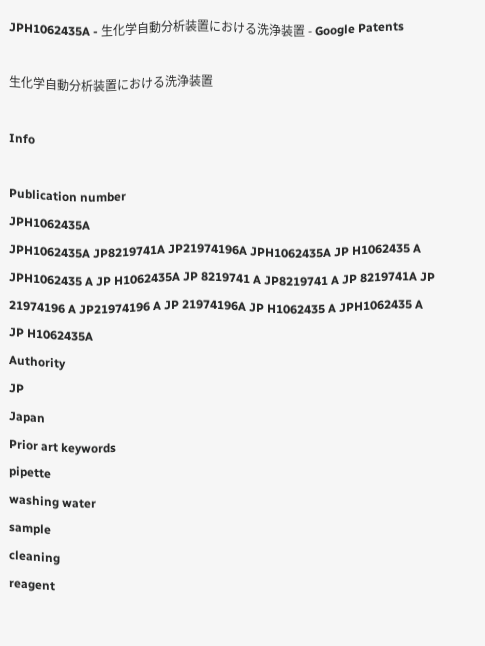JPH1062435A - 生化学自動分析装置における洗浄装置 - Google Patents

生化学自動分析装置における洗浄装置

Info

Publication number
JPH1062435A
JPH1062435A JP8219741A JP21974196A JPH1062435A JP H1062435 A JPH1062435 A JP H1062435A JP 8219741 A JP8219741 A JP 8219741A JP 21974196 A JP21974196 A JP 21974196A JP H1062435 A JPH1062435 A JP H1062435A
Authority
JP
Japan
Prior art keywords
pipette
washing water
sample
cleaning
reagent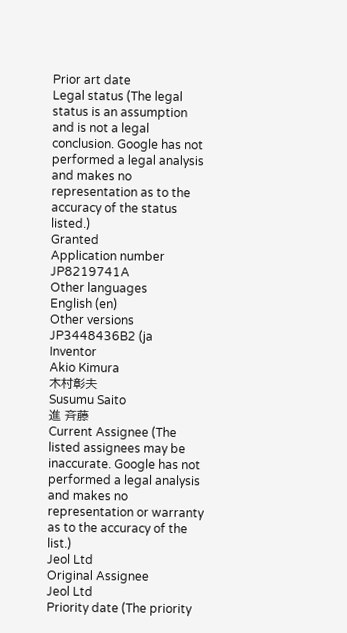Prior art date
Legal status (The legal status is an assumption and is not a legal conclusion. Google has not performed a legal analysis and makes no representation as to the accuracy of the status listed.)
Granted
Application number
JP8219741A
Other languages
English (en)
Other versions
JP3448436B2 (ja
Inventor
Akio Kimura
木村彰夫
Susumu Saito
進 斉藤
Current Assignee (The listed assignees may be inaccurate. Google has not performed a legal analysis and makes no representation or warranty as to the accuracy of the list.)
Jeol Ltd
Original Assignee
Jeol Ltd
Priority date (The priority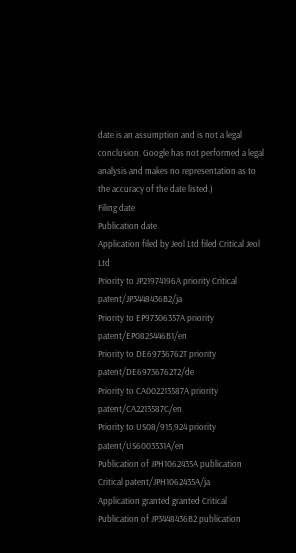date is an assumption and is not a legal conclusion. Google has not performed a legal analysis and makes no representation as to the accuracy of the date listed.)
Filing date
Publication date
Application filed by Jeol Ltd filed Critical Jeol Ltd
Priority to JP21974196A priority Critical patent/JP3448436B2/ja
Priority to EP97306357A priority patent/EP0825446B1/en
Priority to DE69736762T priority patent/DE69736762T2/de
Priority to CA002213587A priority patent/CA2213587C/en
Priority to US08/915,924 priority patent/US6003531A/en
Publication of JPH1062435A publication Critical patent/JPH1062435A/ja
Application granted granted Critical
Publication of JP3448436B2 publication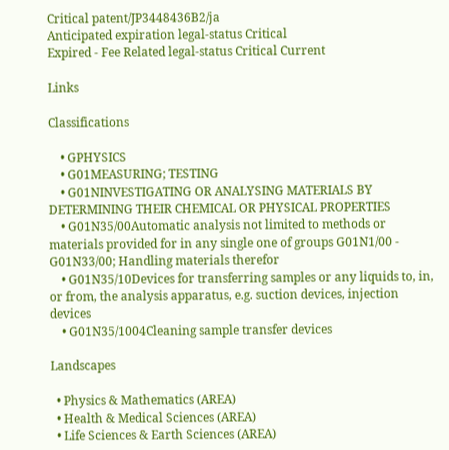Critical patent/JP3448436B2/ja
Anticipated expiration legal-status Critical
Expired - Fee Related legal-status Critical Current

Links

Classifications

    • GPHYSICS
    • G01MEASURING; TESTING
    • G01NINVESTIGATING OR ANALYSING MATERIALS BY DETERMINING THEIR CHEMICAL OR PHYSICAL PROPERTIES
    • G01N35/00Automatic analysis not limited to methods or materials provided for in any single one of groups G01N1/00 - G01N33/00; Handling materials therefor
    • G01N35/10Devices for transferring samples or any liquids to, in, or from, the analysis apparatus, e.g. suction devices, injection devices
    • G01N35/1004Cleaning sample transfer devices

Landscapes

  • Physics & Mathematics (AREA)
  • Health & Medical Sciences (AREA)
  • Life Sciences & Earth Sciences (AREA)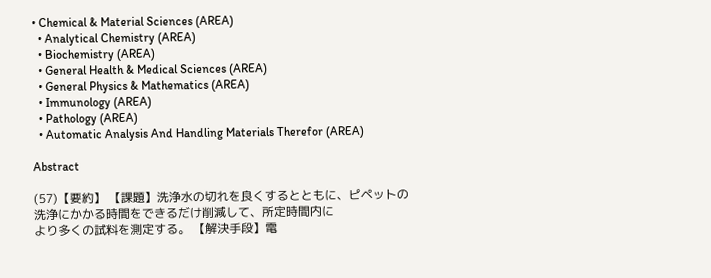• Chemical & Material Sciences (AREA)
  • Analytical Chemistry (AREA)
  • Biochemistry (AREA)
  • General Health & Medical Sciences (AREA)
  • General Physics & Mathematics (AREA)
  • Immunology (AREA)
  • Pathology (AREA)
  • Automatic Analysis And Handling Materials Therefor (AREA)

Abstract

(57)【要約】 【課題】洗浄水の切れを良くするとともに、ピペットの
洗浄にかかる時間をできるだけ削減して、所定時間内に
より多くの試料を測定する。 【解決手段】電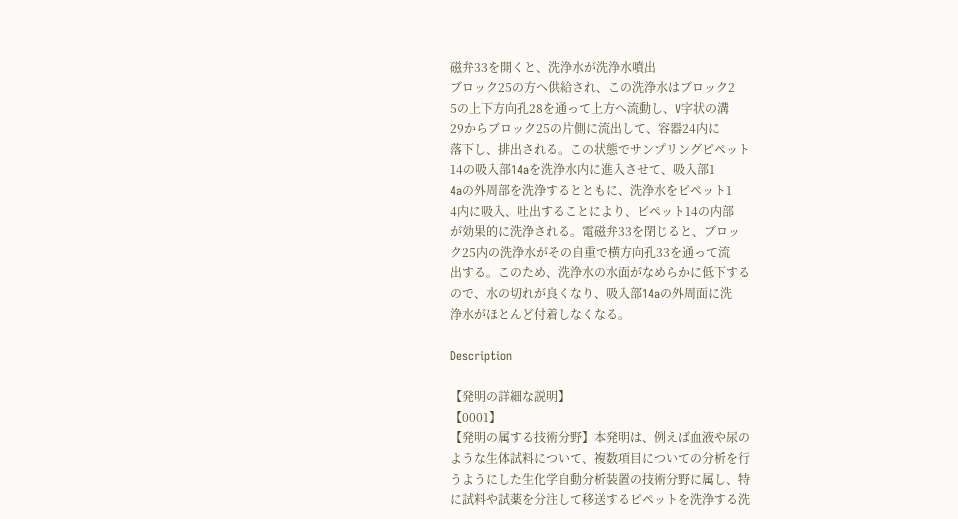磁弁33を開くと、洗浄水が洗浄水噴出
ブロック25の方へ供給され、この洗浄水はブロック2
5の上下方向孔28を通って上方へ流動し、V字状の溝
29からブロック25の片側に流出して、容器24内に
落下し、排出される。この状態でサンプリングピペット
14の吸入部14aを洗浄水内に進入させて、吸入部1
4aの外周部を洗浄するとともに、洗浄水をピペット1
4内に吸入、吐出することにより、ピペット14の内部
が効果的に洗浄される。電磁弁33を閉じると、ブロッ
ク25内の洗浄水がその自重で横方向孔33を通って流
出する。このため、洗浄水の水面がなめらかに低下する
ので、水の切れが良くなり、吸入部14aの外周面に洗
浄水がほとんど付着しなくなる。

Description

【発明の詳細な説明】
【0001】
【発明の属する技術分野】本発明は、例えば血液や尿の
ような生体試料について、複数項目についての分析を行
うようにした生化学自動分析装置の技術分野に属し、特
に試料や試薬を分注して移送するピペットを洗浄する洗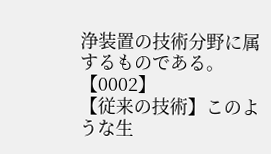浄装置の技術分野に属するものである。
【0002】
【従来の技術】このような生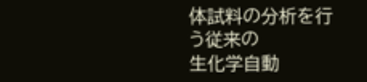体試料の分析を行う従来の
生化学自動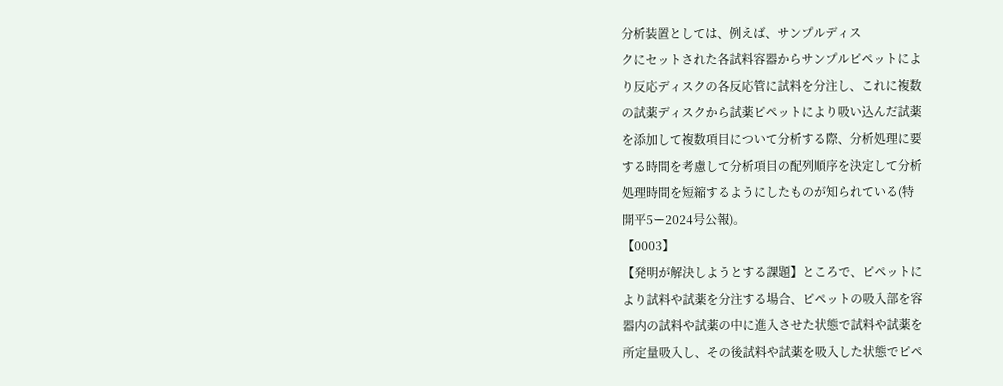分析装置としては、例えば、サンプルディス
クにセットされた各試料容器からサンプルピペットによ
り反応ディスクの各反応管に試料を分注し、これに複数
の試薬ディスクから試薬ピペットにより吸い込んだ試薬
を添加して複数項目について分析する際、分析処理に要
する時間を考慮して分析項目の配列順序を決定して分析
処理時間を短縮するようにしたものが知られている(特
開平5ー2024号公報)。
【0003】
【発明が解決しようとする課題】ところで、ピペットに
より試料や試薬を分注する場合、ピペットの吸入部を容
器内の試料や試薬の中に進入させた状態で試料や試薬を
所定量吸入し、その後試料や試薬を吸入した状態でピペ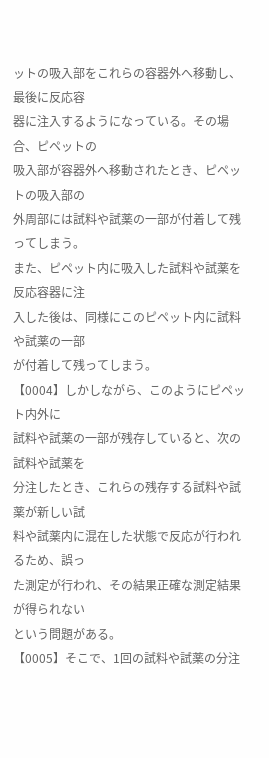ットの吸入部をこれらの容器外へ移動し、最後に反応容
器に注入するようになっている。その場合、ピペットの
吸入部が容器外へ移動されたとき、ピペットの吸入部の
外周部には試料や試薬の一部が付着して残ってしまう。
また、ピペット内に吸入した試料や試薬を反応容器に注
入した後は、同様にこのピペット内に試料や試薬の一部
が付着して残ってしまう。
【0004】しかしながら、このようにピペット内外に
試料や試薬の一部が残存していると、次の試料や試薬を
分注したとき、これらの残存する試料や試薬が新しい試
料や試薬内に混在した状態で反応が行われるため、誤っ
た測定が行われ、その結果正確な測定結果が得られない
という問題がある。
【0005】そこで、1回の試料や試薬の分注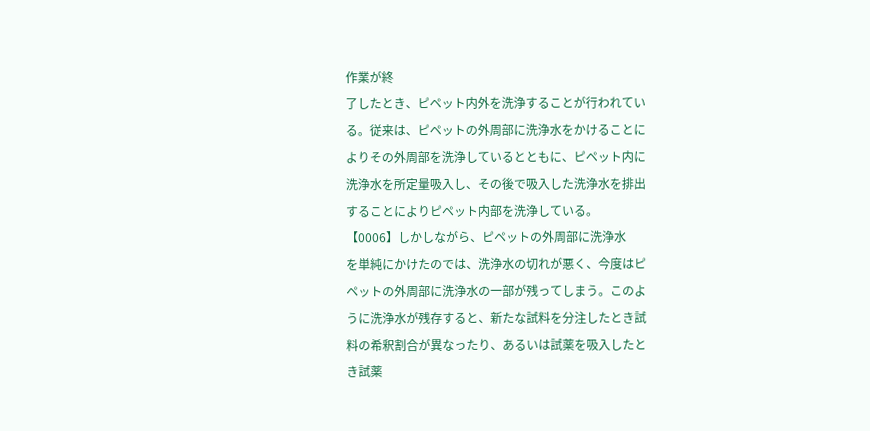作業が終
了したとき、ピペット内外を洗浄することが行われてい
る。従来は、ピペットの外周部に洗浄水をかけることに
よりその外周部を洗浄しているとともに、ピペット内に
洗浄水を所定量吸入し、その後で吸入した洗浄水を排出
することによりピペット内部を洗浄している。
【0006】しかしながら、ピペットの外周部に洗浄水
を単純にかけたのでは、洗浄水の切れが悪く、今度はピ
ペットの外周部に洗浄水の一部が残ってしまう。このよ
うに洗浄水が残存すると、新たな試料を分注したとき試
料の希釈割合が異なったり、あるいは試薬を吸入したと
き試薬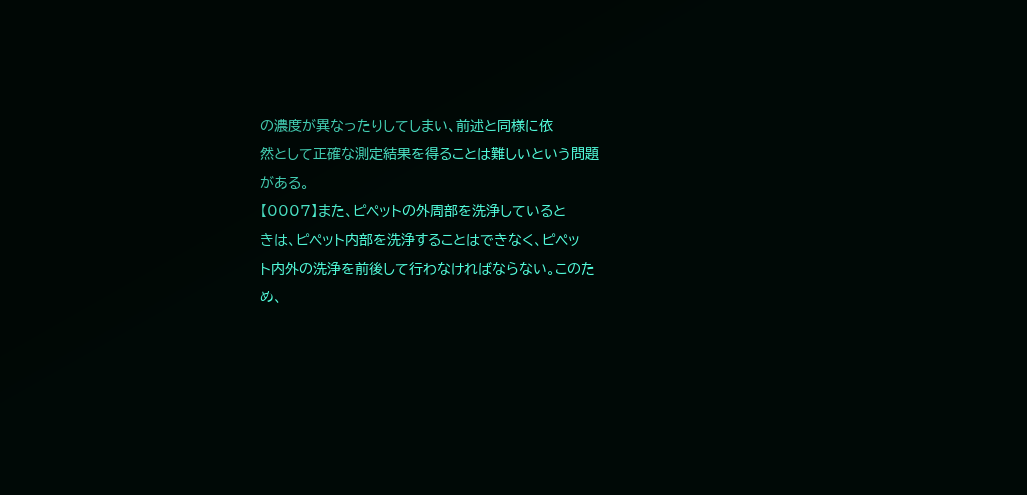の濃度が異なったりしてしまい、前述と同様に依
然として正確な測定結果を得ることは難しいという問題
がある。
【0007】また、ピペットの外周部を洗浄していると
きは、ピペット内部を洗浄することはできなく、ピペッ
ト内外の洗浄を前後して行わなければならない。このた
め、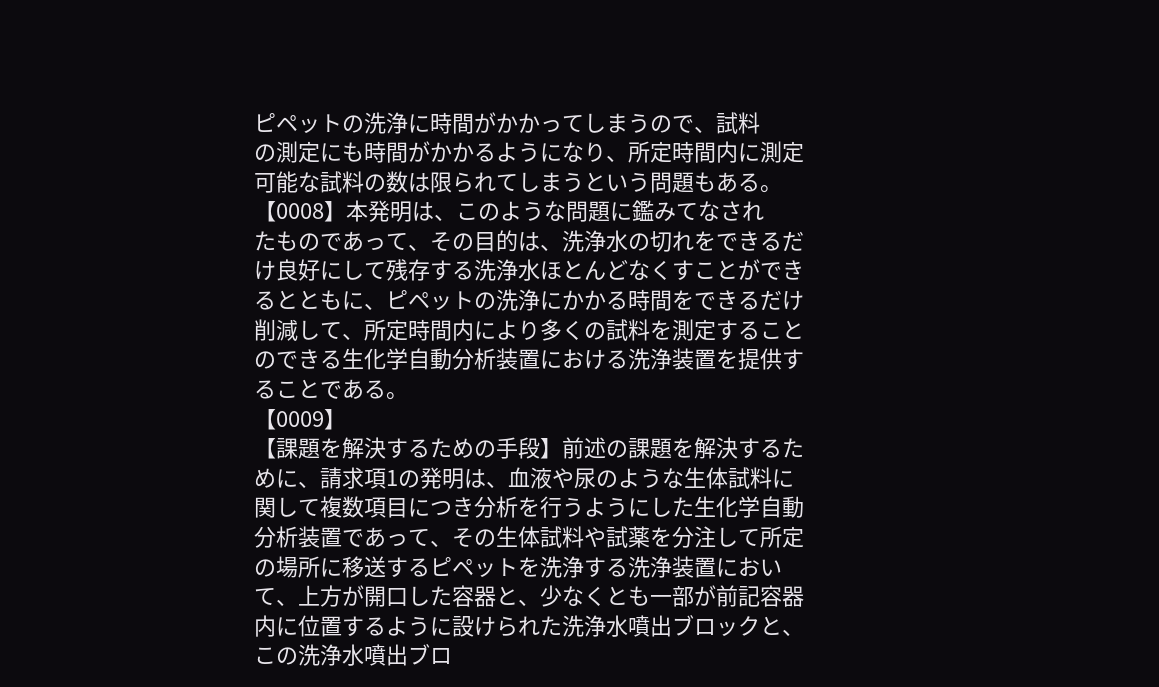ピペットの洗浄に時間がかかってしまうので、試料
の測定にも時間がかかるようになり、所定時間内に測定
可能な試料の数は限られてしまうという問題もある。
【0008】本発明は、このような問題に鑑みてなされ
たものであって、その目的は、洗浄水の切れをできるだ
け良好にして残存する洗浄水ほとんどなくすことができ
るとともに、ピペットの洗浄にかかる時間をできるだけ
削減して、所定時間内により多くの試料を測定すること
のできる生化学自動分析装置における洗浄装置を提供す
ることである。
【0009】
【課題を解決するための手段】前述の課題を解決するた
めに、請求項1の発明は、血液や尿のような生体試料に
関して複数項目につき分析を行うようにした生化学自動
分析装置であって、その生体試料や試薬を分注して所定
の場所に移送するピペットを洗浄する洗浄装置におい
て、上方が開口した容器と、少なくとも一部が前記容器
内に位置するように設けられた洗浄水噴出ブロックと、
この洗浄水噴出ブロ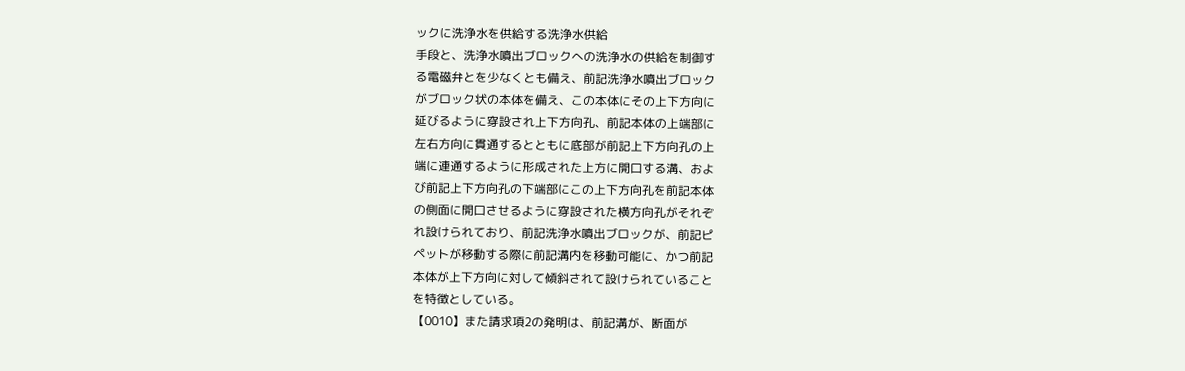ックに洗浄水を供給する洗浄水供給
手段と、洗浄水噴出ブロックへの洗浄水の供給を制御す
る電磁弁とを少なくとも備え、前記洗浄水噴出ブロック
がブロック状の本体を備え、この本体にその上下方向に
延びるように穿設され上下方向孔、前記本体の上端部に
左右方向に貫通するとともに底部が前記上下方向孔の上
端に連通するように形成された上方に開口する溝、およ
び前記上下方向孔の下端部にこの上下方向孔を前記本体
の側面に開口させるように穿設された横方向孔がそれぞ
れ設けられており、前記洗浄水噴出ブロックが、前記ピ
ペットが移動する際に前記溝内を移動可能に、かつ前記
本体が上下方向に対して傾斜されて設けられていること
を特徴としている。
【0010】また請求項2の発明は、前記溝が、断面が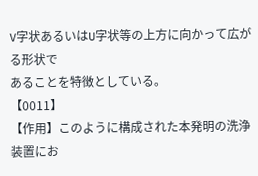V字状あるいはU字状等の上方に向かって広がる形状で
あることを特徴としている。
【0011】
【作用】このように構成された本発明の洗浄装置にお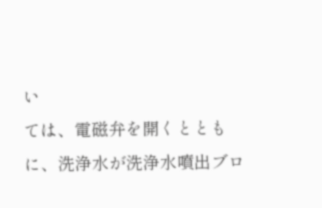い
ては、電磁弁を開くとともに、洗浄水が洗浄水噴出ブロ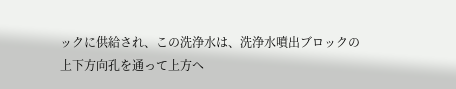ックに供給され、この洗浄水は、洗浄水噴出ブロックの
上下方向孔を通って上方へ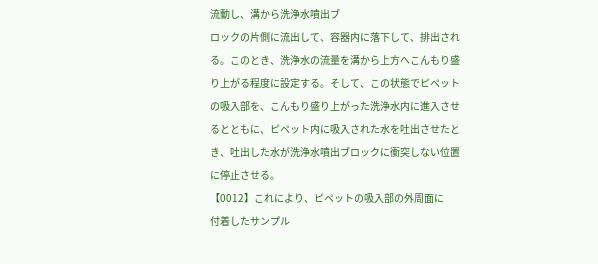流動し、溝から洗浄水噴出ブ
ロックの片側に流出して、容器内に落下して、排出され
る。このとき、洗浄水の流量を溝から上方へこんもり盛
り上がる程度に設定する。そして、この状態でピペット
の吸入部を、こんもり盛り上がった洗浄水内に進入させ
るとともに、ピペット内に吸入された水を吐出させたと
き、吐出した水が洗浄水噴出ブロックに衝突しない位置
に停止させる。
【0012】これにより、ピペットの吸入部の外周面に
付着したサンプル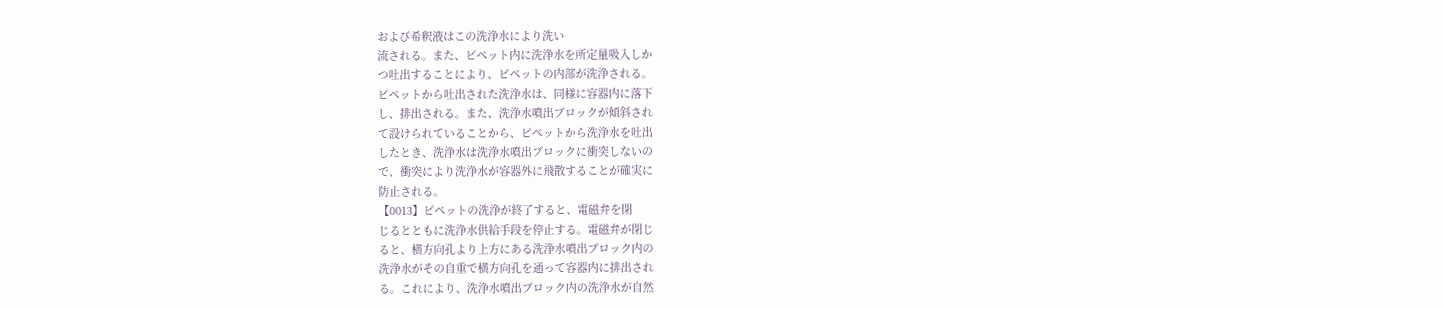および希釈液はこの洗浄水により洗い
流される。また、ピペット内に洗浄水を所定量吸入しか
つ吐出することにより、ピペットの内部が洗浄される。
ピペットから吐出された洗浄水は、同様に容器内に落下
し、排出される。また、洗浄水噴出ブロックが傾斜され
て設けられていることから、ピペットから洗浄水を吐出
したとき、洗浄水は洗浄水噴出ブロックに衝突しないの
で、衝突により洗浄水が容器外に飛散することが確実に
防止される。
【0013】ピペットの洗浄が終了すると、電磁弁を閉
じるとともに洗浄水供給手段を停止する。電磁弁が閉じ
ると、横方向孔より上方にある洗浄水噴出ブロック内の
洗浄水がその自重で横方向孔を通って容器内に排出され
る。これにより、洗浄水噴出ブロック内の洗浄水が自然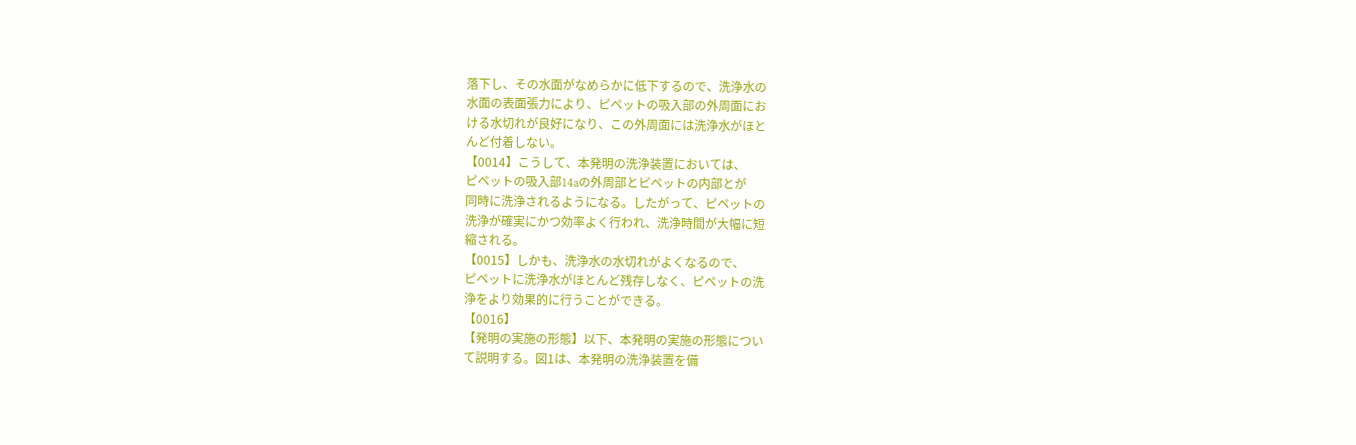落下し、その水面がなめらかに低下するので、洗浄水の
水面の表面張力により、ピペットの吸入部の外周面にお
ける水切れが良好になり、この外周面には洗浄水がほと
んど付着しない。
【0014】こうして、本発明の洗浄装置においては、
ピペットの吸入部14aの外周部とピペットの内部とが
同時に洗浄されるようになる。したがって、ピペットの
洗浄が確実にかつ効率よく行われ、洗浄時間が大幅に短
縮される。
【0015】しかも、洗浄水の水切れがよくなるので、
ピペットに洗浄水がほとんど残存しなく、ピペットの洗
浄をより効果的に行うことができる。
【0016】
【発明の実施の形態】以下、本発明の実施の形態につい
て説明する。図1は、本発明の洗浄装置を備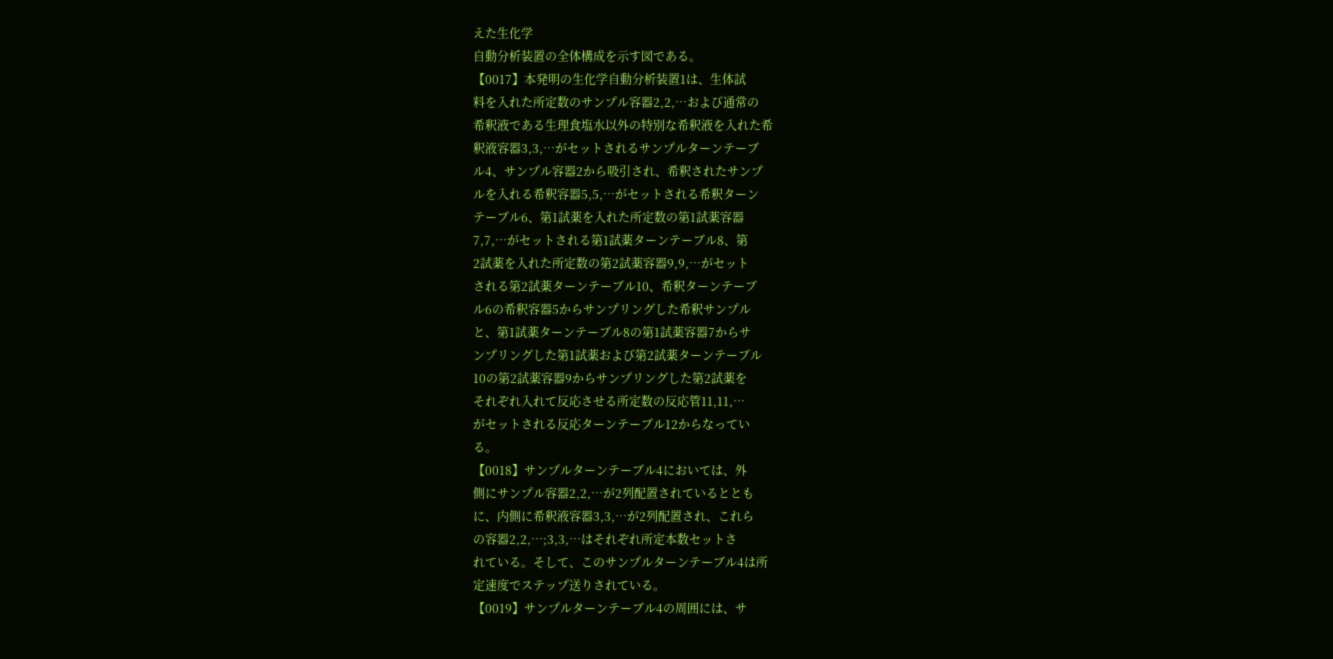えた生化学
自動分析装置の全体構成を示す図である。
【0017】本発明の生化学自動分析装置1は、生体試
料を入れた所定数のサンプル容器2,2,…および通常の
希釈液である生理食塩水以外の特別な希釈液を入れた希
釈液容器3,3,…がセットされるサンプルターンテーブ
ル4、サンプル容器2から吸引され、希釈されたサンプ
ルを入れる希釈容器5,5,…がセットされる希釈ターン
テーブル6、第1試薬を入れた所定数の第1試薬容器
7,7,…がセットされる第1試薬ターンテーブル8、第
2試薬を入れた所定数の第2試薬容器9,9,…がセット
される第2試薬ターンテーブル10、希釈ターンテーブ
ル6の希釈容器5からサンプリングした希釈サンプル
と、第1試薬ターンテーブル8の第1試薬容器7からサ
ンプリングした第1試薬および第2試薬ターンテーブル
10の第2試薬容器9からサンプリングした第2試薬を
それぞれ入れて反応させる所定数の反応管11,11,…
がセットされる反応ターンテーブル12からなってい
る。
【0018】サンプルターンテーブル4においては、外
側にサンプル容器2,2,…が2列配置されているととも
に、内側に希釈液容器3,3,…が2列配置され、これら
の容器2,2,…;3,3,…はそれぞれ所定本数セットさ
れている。そして、このサンプルターンテーブル4は所
定速度でステップ送りされている。
【0019】サンプルターンテーブル4の周囲には、サ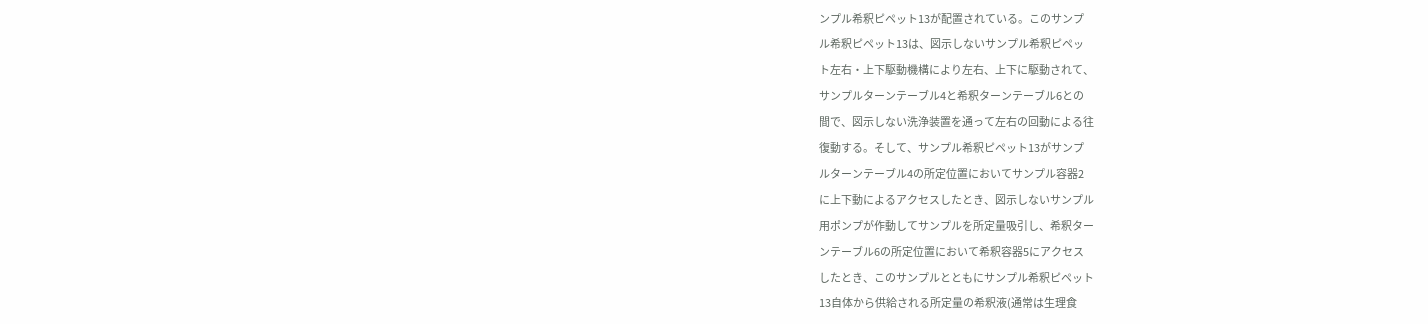ンプル希釈ピペット13が配置されている。このサンプ
ル希釈ピペット13は、図示しないサンプル希釈ピペッ
ト左右・上下駆動機構により左右、上下に駆動されて、
サンプルターンテーブル4と希釈ターンテーブル6との
間で、図示しない洗浄装置を通って左右の回動による往
復動する。そして、サンプル希釈ピペット13がサンプ
ルターンテーブル4の所定位置においてサンプル容器2
に上下動によるアクセスしたとき、図示しないサンプル
用ポンプが作動してサンプルを所定量吸引し、希釈ター
ンテーブル6の所定位置において希釈容器5にアクセス
したとき、このサンプルとともにサンプル希釈ピペット
13自体から供給される所定量の希釈液(通常は生理食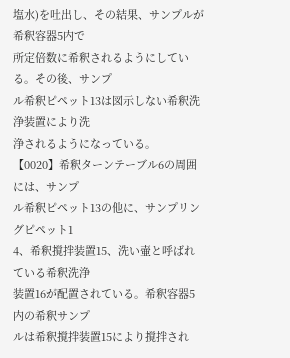塩水)を吐出し、その結果、サンプルが希釈容器5内で
所定倍数に希釈されるようにしている。その後、サンプ
ル希釈ピペット13は図示しない希釈洗浄装置により洗
浄されるようになっている。
【0020】希釈ターンテーブル6の周囲には、サンプ
ル希釈ピペット13の他に、サンプリングピペット1
4、希釈撹拌装置15、洗い壷と呼ばれている希釈洗浄
装置16が配置されている。希釈容器5内の希釈サンプ
ルは希釈撹拌装置15により撹拌され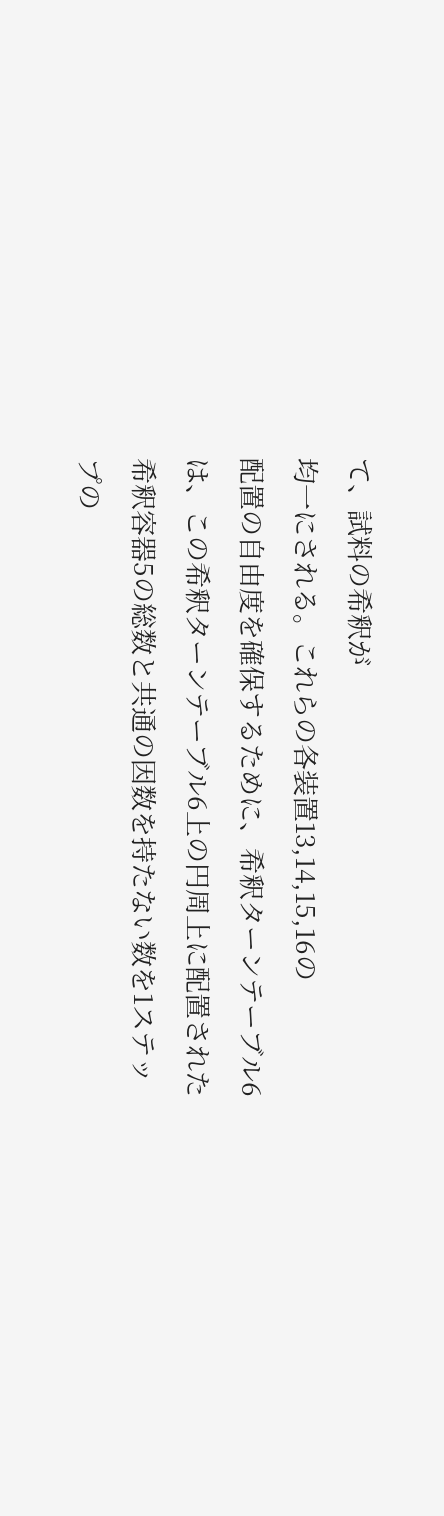て、試料の希釈が
均一にされる。これらの各装置13,14,15,16の
配置の自由度を確保するために、希釈ターンテーブル6
は、この希釈ターンテーブル6上の円周上に配置された
希釈容器5の総数と共通の因数を持たない数を1ステッ
プの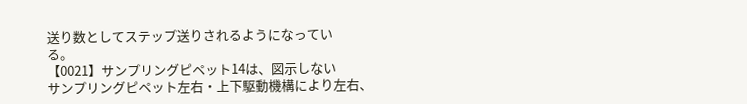送り数としてステップ送りされるようになってい
る。
【0021】サンプリングピペット14は、図示しない
サンプリングピペット左右・上下駆動機構により左右、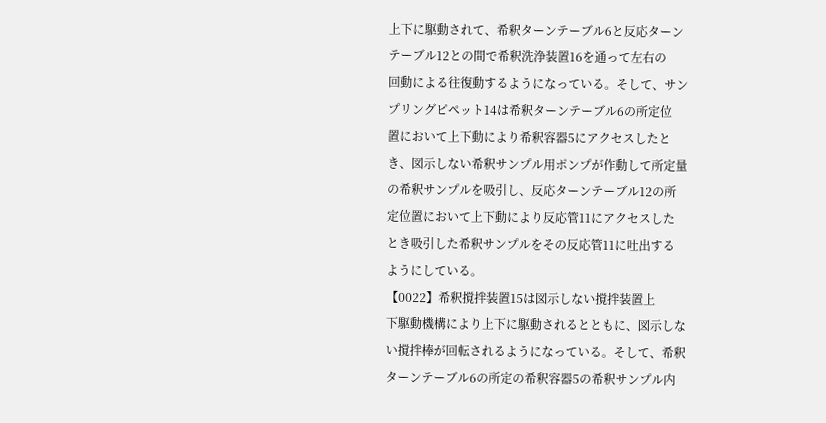上下に駆動されて、希釈ターンテーブル6と反応ターン
テーブル12との間で希釈洗浄装置16を通って左右の
回動による往復動するようになっている。そして、サン
プリングピペット14は希釈ターンテーブル6の所定位
置において上下動により希釈容器5にアクセスしたと
き、図示しない希釈サンプル用ポンプが作動して所定量
の希釈サンプルを吸引し、反応ターンテーブル12の所
定位置において上下動により反応管11にアクセスした
とき吸引した希釈サンプルをその反応管11に吐出する
ようにしている。
【0022】希釈撹拌装置15は図示しない撹拌装置上
下駆動機構により上下に駆動されるとともに、図示しな
い撹拌棒が回転されるようになっている。そして、希釈
ターンテーブル6の所定の希釈容器5の希釈サンプル内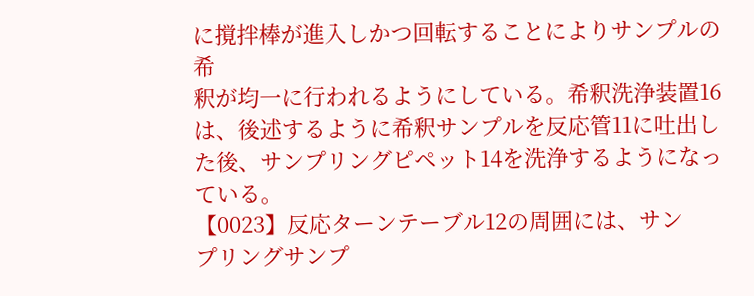に撹拌棒が進入しかつ回転することによりサンプルの希
釈が均一に行われるようにしている。希釈洗浄装置16
は、後述するように希釈サンプルを反応管11に吐出し
た後、サンプリングピペット14を洗浄するようになっ
ている。
【0023】反応ターンテーブル12の周囲には、サン
プリングサンプ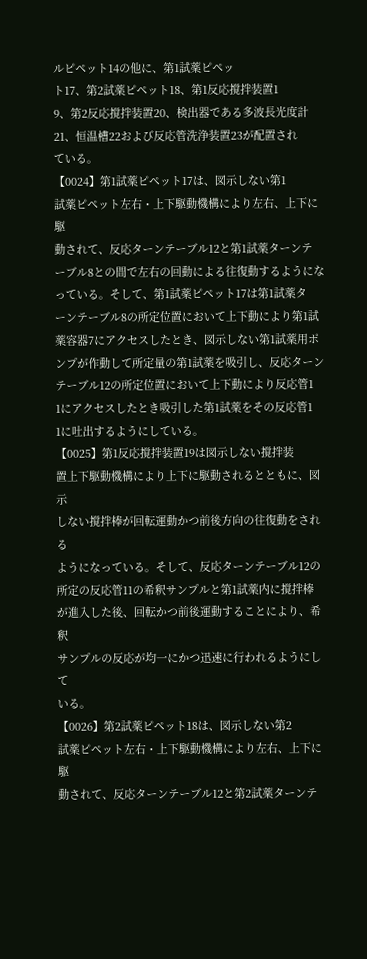ルピペット14の他に、第1試薬ピペッ
ト17、第2試薬ピペット18、第1反応撹拌装置1
9、第2反応撹拌装置20、検出器である多波長光度計
21、恒温槽22および反応管洗浄装置23が配置され
ている。
【0024】第1試薬ピペット17は、図示しない第1
試薬ピペット左右・上下駆動機構により左右、上下に駆
動されて、反応ターンテーブル12と第1試薬ターンテ
ーブル8との間で左右の回動による往復動するようにな
っている。そして、第1試薬ピペット17は第1試薬タ
ーンテーブル8の所定位置において上下動により第1試
薬容器7にアクセスしたとき、図示しない第1試薬用ポ
ンプが作動して所定量の第1試薬を吸引し、反応ターン
テーブル12の所定位置において上下動により反応管1
1にアクセスしたとき吸引した第1試薬をその反応管1
1に吐出するようにしている。
【0025】第1反応撹拌装置19は図示しない撹拌装
置上下駆動機構により上下に駆動されるとともに、図示
しない撹拌棒が回転運動かつ前後方向の往復動をされる
ようになっている。そして、反応ターンテーブル12の
所定の反応管11の希釈サンプルと第1試薬内に撹拌棒
が進入した後、回転かつ前後運動することにより、希釈
サンプルの反応が均一にかつ迅速に行われるようにして
いる。
【0026】第2試薬ピペット18は、図示しない第2
試薬ピペット左右・上下駆動機構により左右、上下に駆
動されて、反応ターンテーブル12と第2試薬ターンテ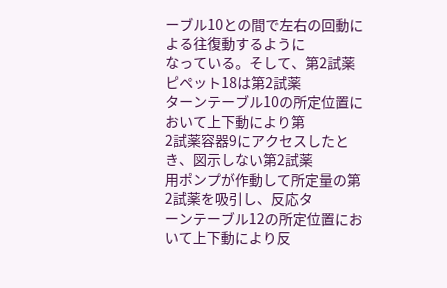ーブル10との間で左右の回動による往復動するように
なっている。そして、第2試薬ピペット18は第2試薬
ターンテーブル10の所定位置において上下動により第
2試薬容器9にアクセスしたとき、図示しない第2試薬
用ポンプが作動して所定量の第2試薬を吸引し、反応タ
ーンテーブル12の所定位置において上下動により反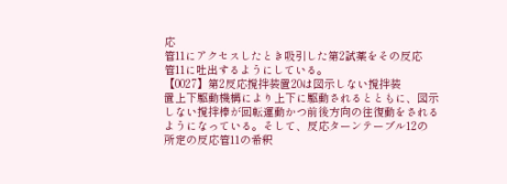応
管11にアクセスしたとき吸引した第2試薬をその反応
管11に吐出するようにしている。
【0027】第2反応撹拌装置20は図示しない撹拌装
置上下駆動機構により上下に駆動されるとともに、図示
しない撹拌棒が回転運動かつ前後方向の往復動をされる
ようになっている。そして、反応ターンテーブル12の
所定の反応管11の希釈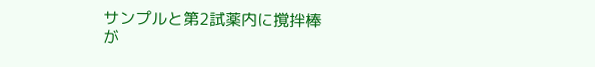サンプルと第2試薬内に撹拌棒
が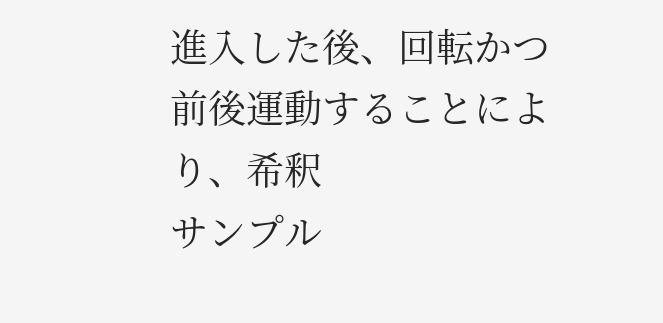進入した後、回転かつ前後運動することにより、希釈
サンプル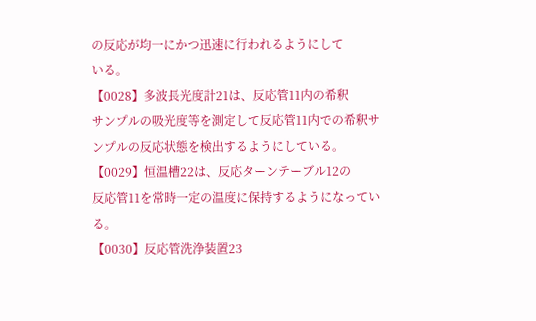の反応が均一にかつ迅速に行われるようにして
いる。
【0028】多波長光度計21は、反応管11内の希釈
サンプルの吸光度等を測定して反応管11内での希釈サ
ンプルの反応状態を検出するようにしている。
【0029】恒温槽22は、反応ターンテーブル12の
反応管11を常時一定の温度に保持するようになってい
る。
【0030】反応管洗浄装置23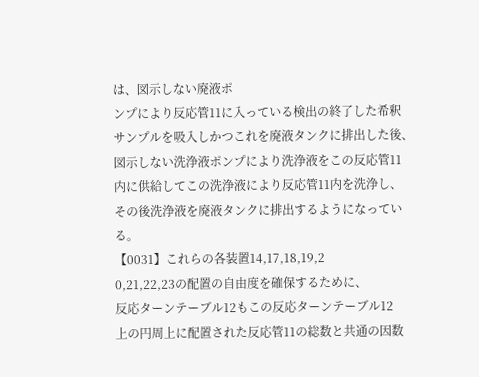は、図示しない廃液ポ
ンプにより反応管11に入っている検出の終了した希釈
サンプルを吸入しかつこれを廃液タンクに排出した後、
図示しない洗浄液ポンプにより洗浄液をこの反応管11
内に供給してこの洗浄液により反応管11内を洗浄し、
その後洗浄液を廃液タンクに排出するようになってい
る。
【0031】これらの各装置14,17,18,19,2
0,21,22,23の配置の自由度を確保するために、
反応ターンテーブル12もこの反応ターンテーブル12
上の円周上に配置された反応管11の総数と共通の因数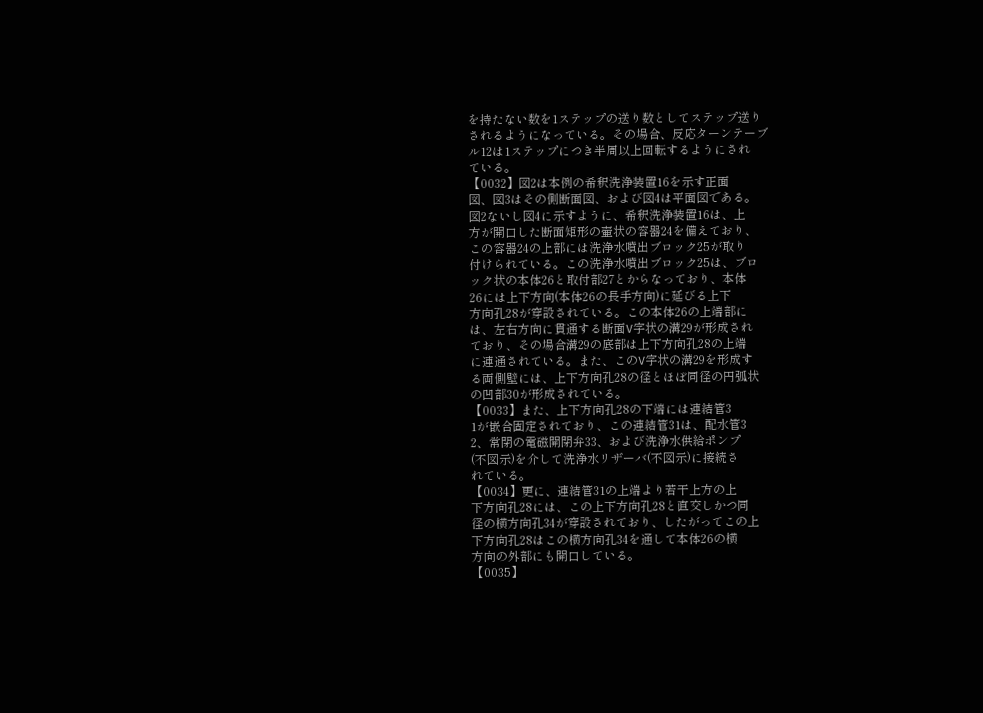を持たない数を1ステップの送り数としてステップ送り
されるようになっている。その場合、反応ターンテーブ
ル12は1ステップにつき半周以上回転するようにされ
ている。
【0032】図2は本例の希釈洗浄装置16を示す正面
図、図3はその側断面図、および図4は平面図である。
図2ないし図4に示すように、希釈洗浄装置16は、上
方が開口した断面矩形の壷状の容器24を備えており、
この容器24の上部には洗浄水噴出ブロック25が取り
付けられている。この洗浄水噴出ブロック25は、ブロ
ック状の本体26と取付部27とからなっており、本体
26には上下方向(本体26の長手方向)に延びる上下
方向孔28が穿設されている。この本体26の上端部に
は、左右方向に貫通する断面V字状の溝29が形成され
ており、その場合溝29の底部は上下方向孔28の上端
に連通されている。また、このV字状の溝29を形成す
る両側壁には、上下方向孔28の径とほぼ同径の円弧状
の凹部30が形成されている。
【0033】また、上下方向孔28の下端には連結管3
1が嵌合固定されており、この連結管31は、配水管3
2、常閉の電磁開閉弁33、および洗浄水供給ポンプ
(不図示)を介して洗浄水リザーバ(不図示)に接続さ
れている。
【0034】更に、連結管31の上端より若干上方の上
下方向孔28には、この上下方向孔28と直交しかつ同
径の横方向孔34が穿設されており、したがってこの上
下方向孔28はこの横方向孔34を通して本体26の横
方向の外部にも開口している。
【0035】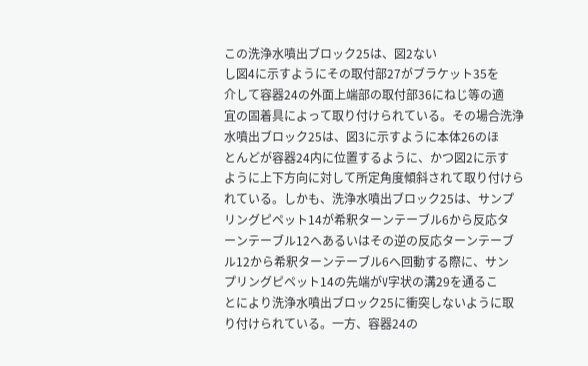この洗浄水噴出ブロック25は、図2ない
し図4に示すようにその取付部27がブラケット35を
介して容器24の外面上端部の取付部36にねじ等の適
宜の固着具によって取り付けられている。その場合洗浄
水噴出ブロック25は、図3に示すように本体26のほ
とんどが容器24内に位置するように、かつ図2に示す
ように上下方向に対して所定角度傾斜されて取り付けら
れている。しかも、洗浄水噴出ブロック25は、サンプ
リングピペット14が希釈ターンテーブル6から反応タ
ーンテーブル12へあるいはその逆の反応ターンテーブ
ル12から希釈ターンテーブル6へ回動する際に、サン
プリングピペット14の先端がV字状の溝29を通るこ
とにより洗浄水噴出ブロック25に衝突しないように取
り付けられている。一方、容器24の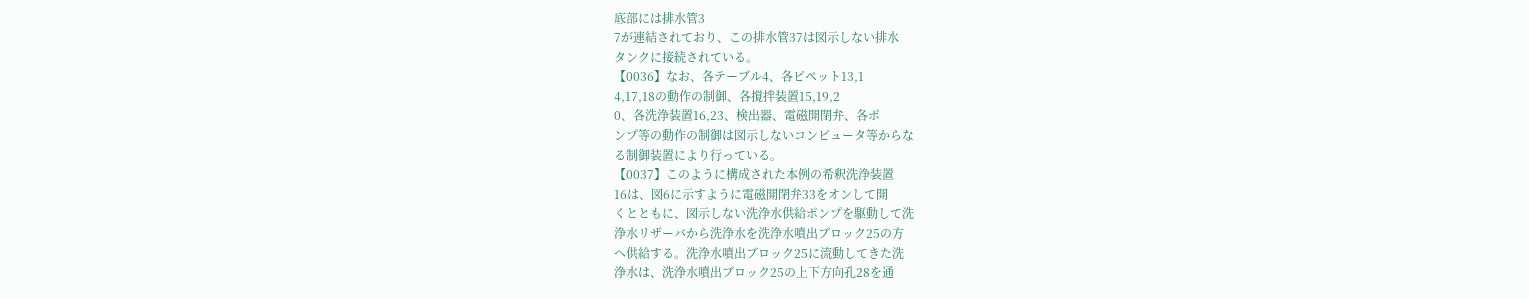底部には排水管3
7が連結されており、この排水管37は図示しない排水
タンクに接続されている。
【0036】なお、各テーブル4、各ピペット13,1
4,17,18の動作の制御、各撹拌装置15,19,2
0、各洗浄装置16,23、検出器、電磁開閉弁、各ポ
ンプ等の動作の制御は図示しないコンピュータ等からな
る制御装置により行っている。
【0037】このように構成された本例の希釈洗浄装置
16は、図6に示すように電磁開閉弁33をオンして開
くとともに、図示しない洗浄水供給ポンプを駆動して洗
浄水リザーバから洗浄水を洗浄水噴出ブロック25の方
へ供給する。洗浄水噴出ブロック25に流動してきた洗
浄水は、洗浄水噴出ブロック25の上下方向孔28を通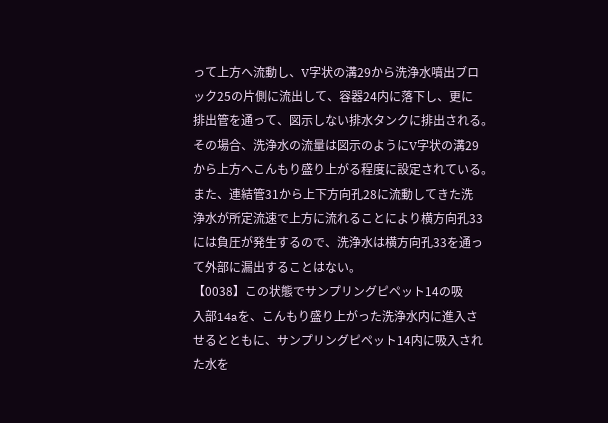って上方へ流動し、V字状の溝29から洗浄水噴出ブロ
ック25の片側に流出して、容器24内に落下し、更に
排出管を通って、図示しない排水タンクに排出される。
その場合、洗浄水の流量は図示のようにV字状の溝29
から上方へこんもり盛り上がる程度に設定されている。
また、連結管31から上下方向孔28に流動してきた洗
浄水が所定流速で上方に流れることにより横方向孔33
には負圧が発生するので、洗浄水は横方向孔33を通っ
て外部に漏出することはない。
【0038】この状態でサンプリングピペット14の吸
入部14aを、こんもり盛り上がった洗浄水内に進入さ
せるとともに、サンプリングピペット14内に吸入され
た水を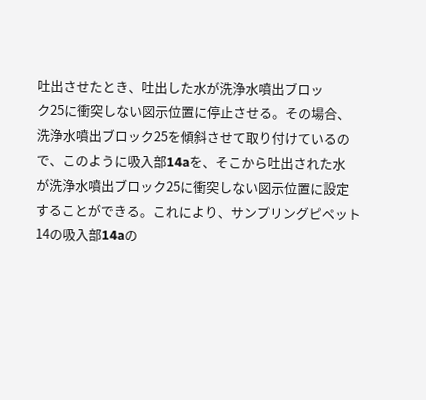吐出させたとき、吐出した水が洗浄水噴出ブロッ
ク25に衝突しない図示位置に停止させる。その場合、
洗浄水噴出ブロック25を傾斜させて取り付けているの
で、このように吸入部14aを、そこから吐出された水
が洗浄水噴出ブロック25に衝突しない図示位置に設定
することができる。これにより、サンプリングピペット
14の吸入部14aの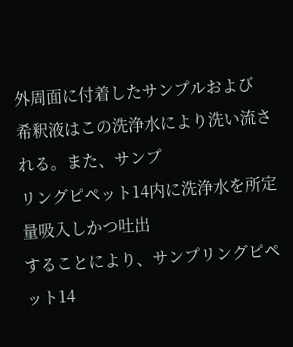外周面に付着したサンプルおよび
希釈液はこの洗浄水により洗い流される。また、サンプ
リングピペット14内に洗浄水を所定量吸入しかつ吐出
することにより、サンプリングピペット14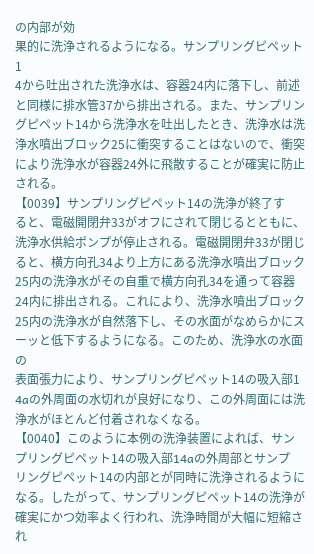の内部が効
果的に洗浄されるようになる。サンプリングピペット1
4から吐出された洗浄水は、容器24内に落下し、前述
と同様に排水管37から排出される。また、サンプリン
グピペット14から洗浄水を吐出したとき、洗浄水は洗
浄水噴出ブロック25に衝突することはないので、衝突
により洗浄水が容器24外に飛散することが確実に防止
される。
【0039】サンプリングピペット14の洗浄が終了す
ると、電磁開閉弁33がオフにされて閉じるとともに、
洗浄水供給ポンプが停止される。電磁開閉弁33が閉じ
ると、横方向孔34より上方にある洗浄水噴出ブロック
25内の洗浄水がその自重で横方向孔34を通って容器
24内に排出される。これにより、洗浄水噴出ブロック
25内の洗浄水が自然落下し、その水面がなめらかにス
ーッと低下するようになる。このため、洗浄水の水面の
表面張力により、サンプリングピペット14の吸入部1
4aの外周面の水切れが良好になり、この外周面には洗
浄水がほとんど付着されなくなる。
【0040】このように本例の洗浄装置によれば、サン
プリングピペット14の吸入部14aの外周部とサンプ
リングピペット14の内部とが同時に洗浄されるように
なる。したがって、サンプリングピペット14の洗浄が
確実にかつ効率よく行われ、洗浄時間が大幅に短縮され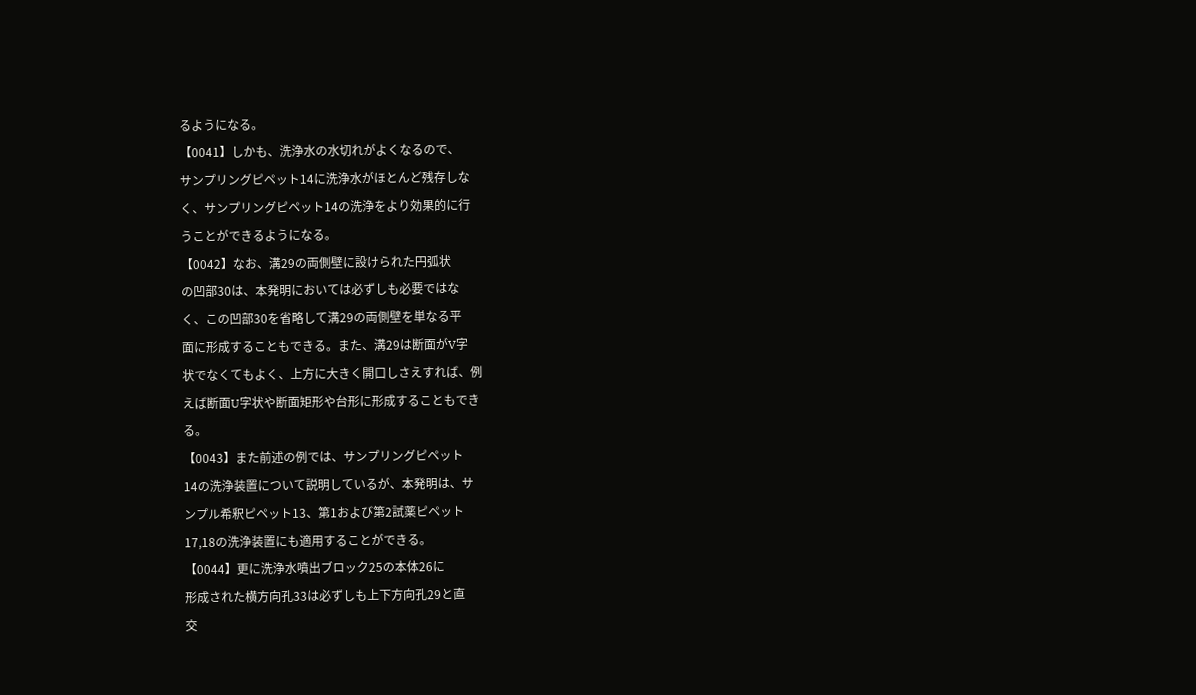るようになる。
【0041】しかも、洗浄水の水切れがよくなるので、
サンプリングピペット14に洗浄水がほとんど残存しな
く、サンプリングピペット14の洗浄をより効果的に行
うことができるようになる。
【0042】なお、溝29の両側壁に設けられた円弧状
の凹部30は、本発明においては必ずしも必要ではな
く、この凹部30を省略して溝29の両側壁を単なる平
面に形成することもできる。また、溝29は断面がV字
状でなくてもよく、上方に大きく開口しさえすれば、例
えば断面U字状や断面矩形や台形に形成することもでき
る。
【0043】また前述の例では、サンプリングピペット
14の洗浄装置について説明しているが、本発明は、サ
ンプル希釈ピペット13、第1および第2試薬ピペット
17,18の洗浄装置にも適用することができる。
【0044】更に洗浄水噴出ブロック25の本体26に
形成された横方向孔33は必ずしも上下方向孔29と直
交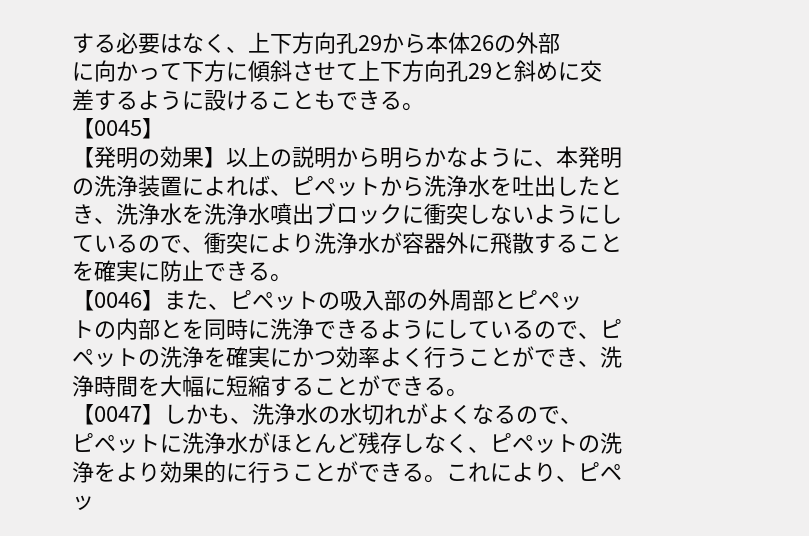する必要はなく、上下方向孔29から本体26の外部
に向かって下方に傾斜させて上下方向孔29と斜めに交
差するように設けることもできる。
【0045】
【発明の効果】以上の説明から明らかなように、本発明
の洗浄装置によれば、ピペットから洗浄水を吐出したと
き、洗浄水を洗浄水噴出ブロックに衝突しないようにし
ているので、衝突により洗浄水が容器外に飛散すること
を確実に防止できる。
【0046】また、ピペットの吸入部の外周部とピペッ
トの内部とを同時に洗浄できるようにしているので、ピ
ペットの洗浄を確実にかつ効率よく行うことができ、洗
浄時間を大幅に短縮することができる。
【0047】しかも、洗浄水の水切れがよくなるので、
ピペットに洗浄水がほとんど残存しなく、ピペットの洗
浄をより効果的に行うことができる。これにより、ピペ
ッ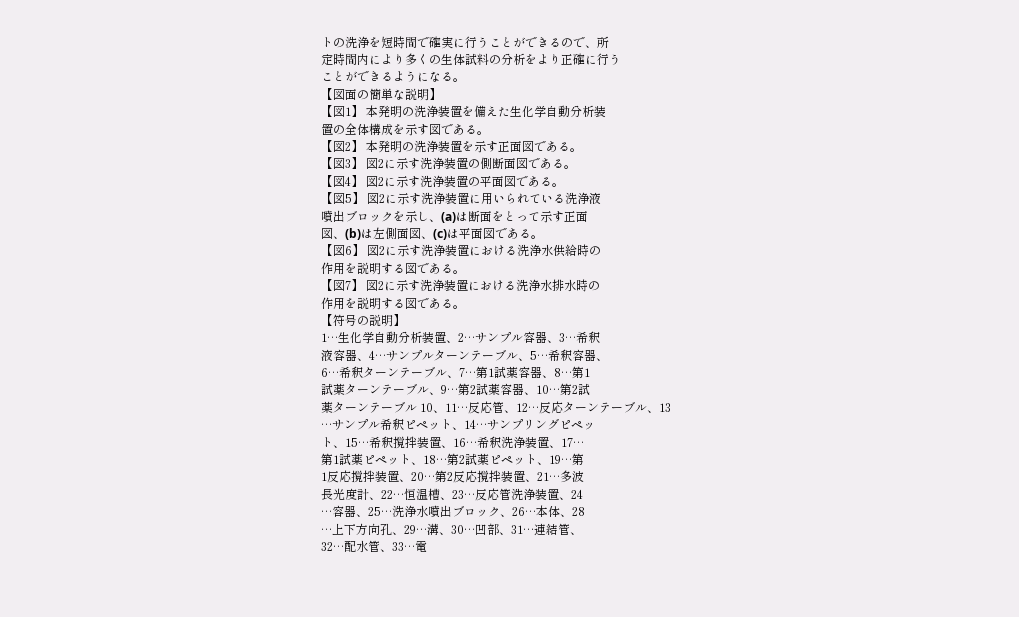トの洗浄を短時間で確実に行うことができるので、所
定時間内により多くの生体試料の分析をより正確に行う
ことができるようになる。
【図面の簡単な説明】
【図1】 本発明の洗浄装置を備えた生化学自動分析装
置の全体構成を示す図である。
【図2】 本発明の洗浄装置を示す正面図である。
【図3】 図2に示す洗浄装置の側断面図である。
【図4】 図2に示す洗浄装置の平面図である。
【図5】 図2に示す洗浄装置に用いられている洗浄液
噴出ブロックを示し、(a)は断面をとって示す正面
図、(b)は左側面図、(c)は平面図である。
【図6】 図2に示す洗浄装置における洗浄水供給時の
作用を説明する図である。
【図7】 図2に示す洗浄装置における洗浄水排水時の
作用を説明する図である。
【符号の説明】
1…生化学自動分析装置、2…サンプル容器、3…希釈
液容器、4…サンプルターンテーブル、5…希釈容器、
6…希釈ターンテーブル、7…第1試薬容器、8…第1
試薬ターンテーブル、9…第2試薬容器、10…第2試
薬ターンテーブル 10、11…反応管、12…反応ターンテーブル、13
…サンプル希釈ピペット、14…サンプリングピペッ
ト、15…希釈撹拌装置、16…希釈洗浄装置、17…
第1試薬ピペット、18…第2試薬ピペット、19…第
1反応撹拌装置、20…第2反応撹拌装置、21…多波
長光度計、22…恒温槽、23…反応管洗浄装置、24
…容器、25…洗浄水噴出ブロック、26…本体、28
…上下方向孔、29…溝、30…凹部、31…連結管、
32…配水管、33…電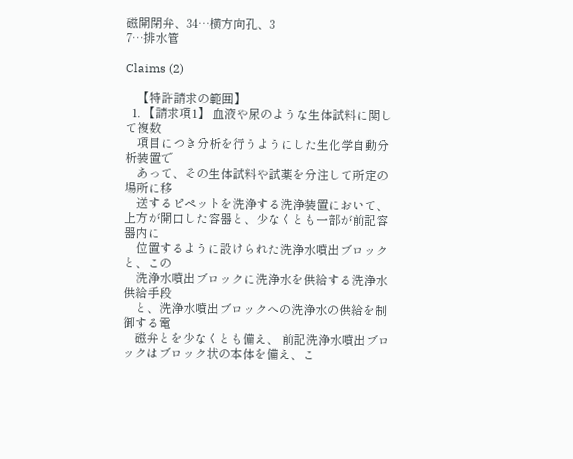磁開閉弁、34…横方向孔、3
7…排水管

Claims (2)

    【特許請求の範囲】
  1. 【請求項1】 血液や尿のような生体試料に関して複数
    項目につき分析を行うようにした生化学自動分析装置で
    あって、その生体試料や試薬を分注して所定の場所に移
    送するピペットを洗浄する洗浄装置において、 上方が開口した容器と、少なくとも一部が前記容器内に
    位置するように設けられた洗浄水噴出ブロックと、この
    洗浄水噴出ブロックに洗浄水を供給する洗浄水供給手段
    と、洗浄水噴出ブロックへの洗浄水の供給を制御する電
    磁弁とを少なくとも備え、 前記洗浄水噴出ブロックはブロック状の本体を備え、こ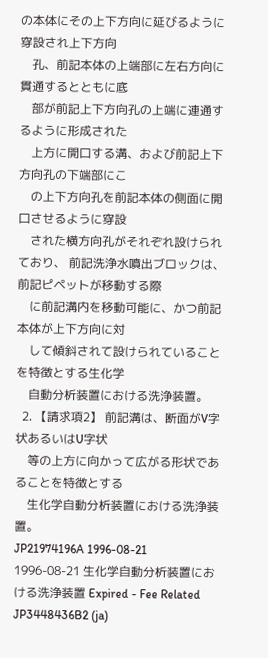の本体にその上下方向に延びるように穿設され上下方向
    孔、前記本体の上端部に左右方向に貫通するとともに底
    部が前記上下方向孔の上端に連通するように形成された
    上方に開口する溝、および前記上下方向孔の下端部にこ
    の上下方向孔を前記本体の側面に開口させるように穿設
    された横方向孔がそれぞれ設けられており、 前記洗浄水噴出ブロックは、前記ピペットが移動する際
    に前記溝内を移動可能に、かつ前記本体が上下方向に対
    して傾斜されて設けられていることを特徴とする生化学
    自動分析装置における洗浄装置。
  2. 【請求項2】 前記溝は、断面がV字状あるいはU字状
    等の上方に向かって広がる形状であることを特徴とする
    生化学自動分析装置における洗浄装置。
JP21974196A 1996-08-21 1996-08-21 生化学自動分析装置における洗浄装置 Expired - Fee Related JP3448436B2 (ja)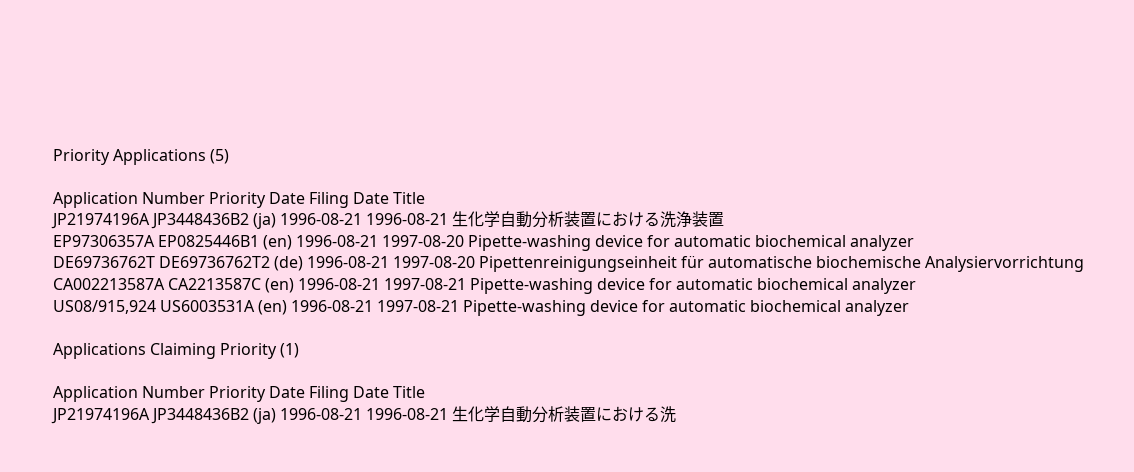Priority Applications (5)

Application Number Priority Date Filing Date Title
JP21974196A JP3448436B2 (ja) 1996-08-21 1996-08-21 生化学自動分析装置における洗浄装置
EP97306357A EP0825446B1 (en) 1996-08-21 1997-08-20 Pipette-washing device for automatic biochemical analyzer
DE69736762T DE69736762T2 (de) 1996-08-21 1997-08-20 Pipettenreinigungseinheit für automatische biochemische Analysiervorrichtung
CA002213587A CA2213587C (en) 1996-08-21 1997-08-21 Pipette-washing device for automatic biochemical analyzer
US08/915,924 US6003531A (en) 1996-08-21 1997-08-21 Pipette-washing device for automatic biochemical analyzer

Applications Claiming Priority (1)

Application Number Priority Date Filing Date Title
JP21974196A JP3448436B2 (ja) 1996-08-21 1996-08-21 生化学自動分析装置における洗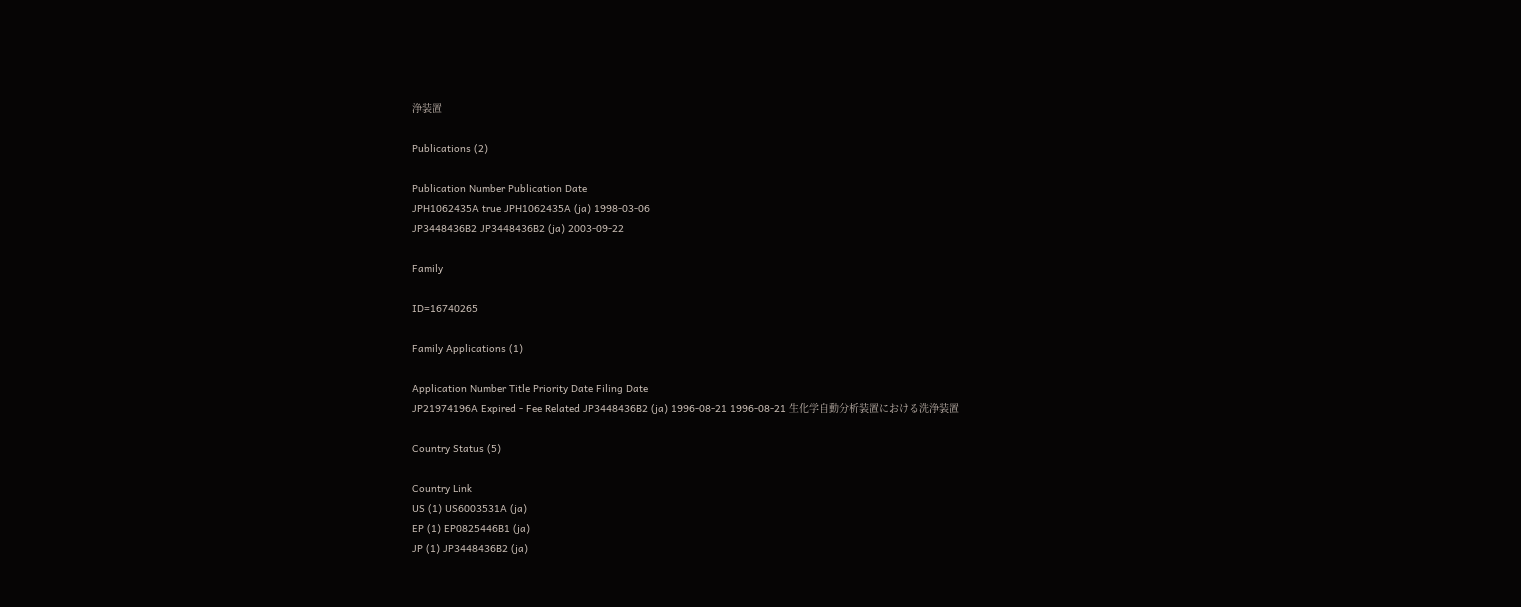浄装置

Publications (2)

Publication Number Publication Date
JPH1062435A true JPH1062435A (ja) 1998-03-06
JP3448436B2 JP3448436B2 (ja) 2003-09-22

Family

ID=16740265

Family Applications (1)

Application Number Title Priority Date Filing Date
JP21974196A Expired - Fee Related JP3448436B2 (ja) 1996-08-21 1996-08-21 生化学自動分析装置における洗浄装置

Country Status (5)

Country Link
US (1) US6003531A (ja)
EP (1) EP0825446B1 (ja)
JP (1) JP3448436B2 (ja)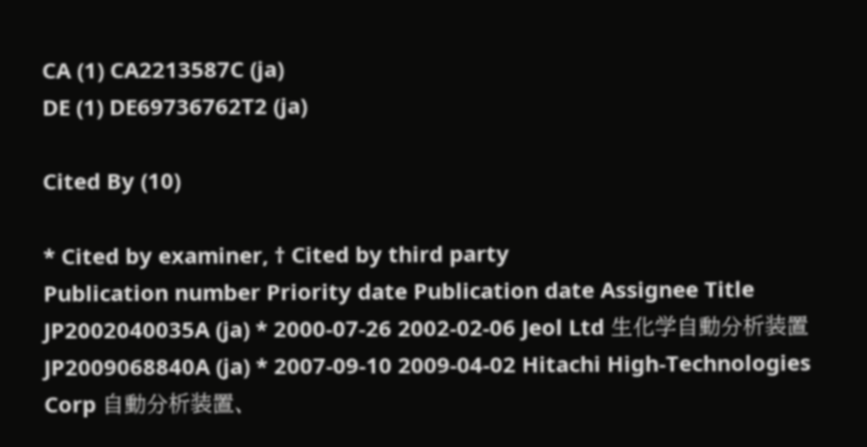CA (1) CA2213587C (ja)
DE (1) DE69736762T2 (ja)

Cited By (10)

* Cited by examiner, † Cited by third party
Publication number Priority date Publication date Assignee Title
JP2002040035A (ja) * 2000-07-26 2002-02-06 Jeol Ltd 生化学自動分析装置
JP2009068840A (ja) * 2007-09-10 2009-04-02 Hitachi High-Technologies Corp 自動分析装置、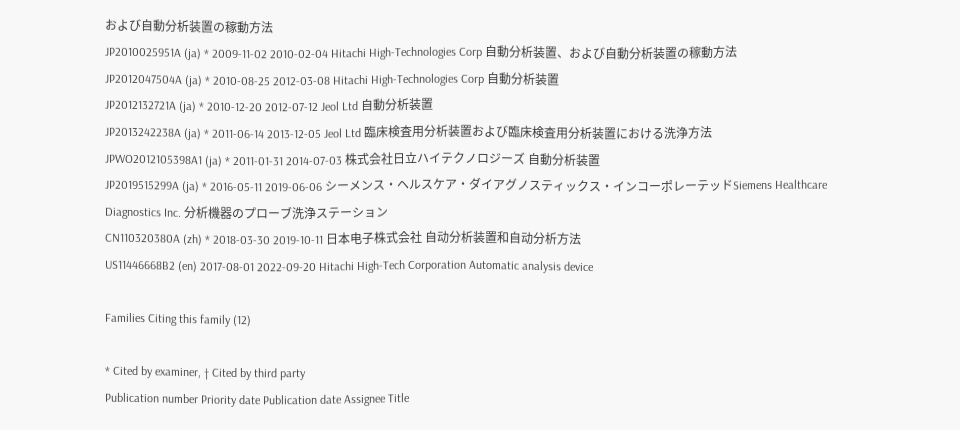および自動分析装置の稼動方法
JP2010025951A (ja) * 2009-11-02 2010-02-04 Hitachi High-Technologies Corp 自動分析装置、および自動分析装置の稼動方法
JP2012047504A (ja) * 2010-08-25 2012-03-08 Hitachi High-Technologies Corp 自動分析装置
JP2012132721A (ja) * 2010-12-20 2012-07-12 Jeol Ltd 自動分析装置
JP2013242238A (ja) * 2011-06-14 2013-12-05 Jeol Ltd 臨床検査用分析装置および臨床検査用分析装置における洗浄方法
JPWO2012105398A1 (ja) * 2011-01-31 2014-07-03 株式会社日立ハイテクノロジーズ 自動分析装置
JP2019515299A (ja) * 2016-05-11 2019-06-06 シーメンス・ヘルスケア・ダイアグノスティックス・インコーポレーテッドSiemens Healthcare Diagnostics Inc. 分析機器のプローブ洗浄ステーション
CN110320380A (zh) * 2018-03-30 2019-10-11 日本电子株式会社 自动分析装置和自动分析方法
US11446668B2 (en) 2017-08-01 2022-09-20 Hitachi High-Tech Corporation Automatic analysis device

Families Citing this family (12)

* Cited by examiner, † Cited by third party
Publication number Priority date Publication date Assignee Title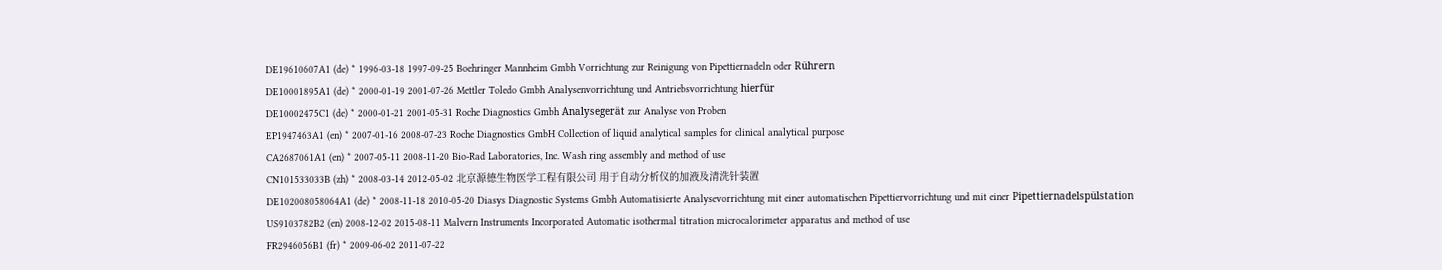DE19610607A1 (de) * 1996-03-18 1997-09-25 Boehringer Mannheim Gmbh Vorrichtung zur Reinigung von Pipettiernadeln oder Rührern
DE10001895A1 (de) * 2000-01-19 2001-07-26 Mettler Toledo Gmbh Analysenvorrichtung und Antriebsvorrichtung hierfür
DE10002475C1 (de) * 2000-01-21 2001-05-31 Roche Diagnostics Gmbh Analysegerät zur Analyse von Proben
EP1947463A1 (en) * 2007-01-16 2008-07-23 Roche Diagnostics GmbH Collection of liquid analytical samples for clinical analytical purpose
CA2687061A1 (en) * 2007-05-11 2008-11-20 Bio-Rad Laboratories, Inc. Wash ring assembly and method of use
CN101533033B (zh) * 2008-03-14 2012-05-02 北京源德生物医学工程有限公司 用于自动分析仪的加液及清洗针装置
DE102008058064A1 (de) * 2008-11-18 2010-05-20 Diasys Diagnostic Systems Gmbh Automatisierte Analysevorrichtung mit einer automatischen Pipettiervorrichtung und mit einer Pipettiernadelspülstation
US9103782B2 (en) 2008-12-02 2015-08-11 Malvern Instruments Incorporated Automatic isothermal titration microcalorimeter apparatus and method of use
FR2946056B1 (fr) * 2009-06-02 2011-07-22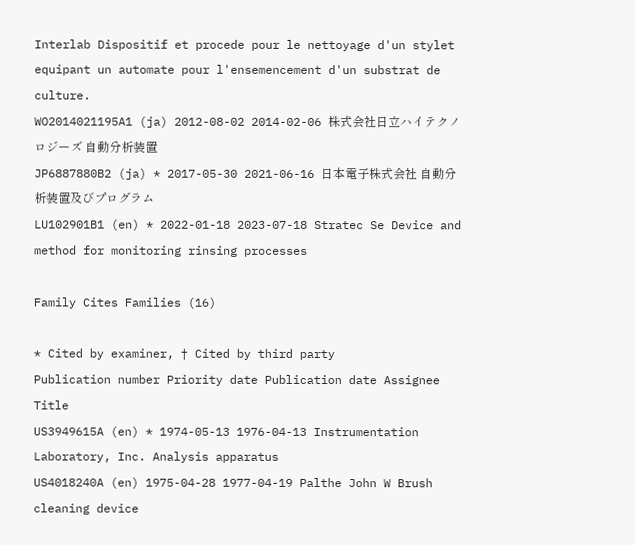Interlab Dispositif et procede pour le nettoyage d'un stylet equipant un automate pour l'ensemencement d'un substrat de culture.
WO2014021195A1 (ja) 2012-08-02 2014-02-06 株式会社日立ハイテクノロジーズ 自動分析装置
JP6887880B2 (ja) * 2017-05-30 2021-06-16 日本電子株式会社 自動分析装置及びプログラム
LU102901B1 (en) * 2022-01-18 2023-07-18 Stratec Se Device and method for monitoring rinsing processes

Family Cites Families (16)

* Cited by examiner, † Cited by third party
Publication number Priority date Publication date Assignee Title
US3949615A (en) * 1974-05-13 1976-04-13 Instrumentation Laboratory, Inc. Analysis apparatus
US4018240A (en) 1975-04-28 1977-04-19 Palthe John W Brush cleaning device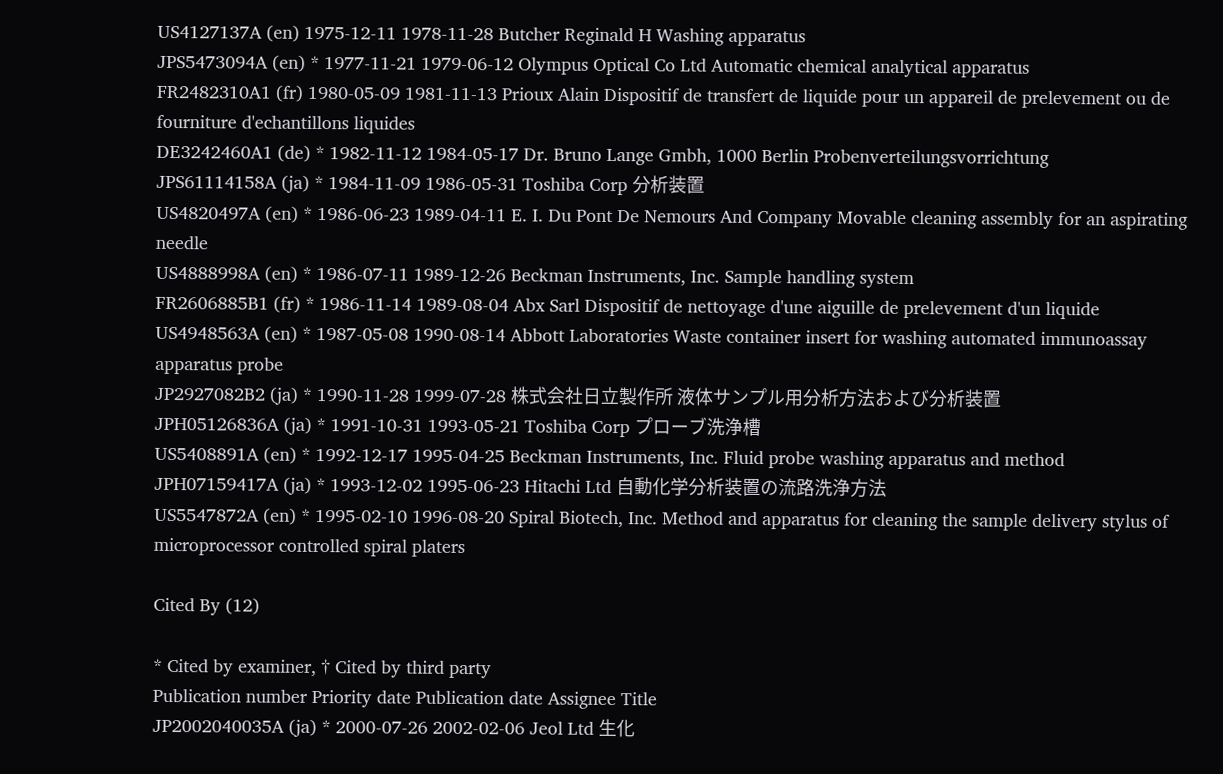US4127137A (en) 1975-12-11 1978-11-28 Butcher Reginald H Washing apparatus
JPS5473094A (en) * 1977-11-21 1979-06-12 Olympus Optical Co Ltd Automatic chemical analytical apparatus
FR2482310A1 (fr) 1980-05-09 1981-11-13 Prioux Alain Dispositif de transfert de liquide pour un appareil de prelevement ou de fourniture d'echantillons liquides
DE3242460A1 (de) * 1982-11-12 1984-05-17 Dr. Bruno Lange Gmbh, 1000 Berlin Probenverteilungsvorrichtung
JPS61114158A (ja) * 1984-11-09 1986-05-31 Toshiba Corp 分析装置
US4820497A (en) * 1986-06-23 1989-04-11 E. I. Du Pont De Nemours And Company Movable cleaning assembly for an aspirating needle
US4888998A (en) * 1986-07-11 1989-12-26 Beckman Instruments, Inc. Sample handling system
FR2606885B1 (fr) * 1986-11-14 1989-08-04 Abx Sarl Dispositif de nettoyage d'une aiguille de prelevement d'un liquide
US4948563A (en) * 1987-05-08 1990-08-14 Abbott Laboratories Waste container insert for washing automated immunoassay apparatus probe
JP2927082B2 (ja) * 1990-11-28 1999-07-28 株式会社日立製作所 液体サンプル用分析方法および分析装置
JPH05126836A (ja) * 1991-10-31 1993-05-21 Toshiba Corp プローブ洗浄槽
US5408891A (en) * 1992-12-17 1995-04-25 Beckman Instruments, Inc. Fluid probe washing apparatus and method
JPH07159417A (ja) * 1993-12-02 1995-06-23 Hitachi Ltd 自動化学分析装置の流路洗浄方法
US5547872A (en) * 1995-02-10 1996-08-20 Spiral Biotech, Inc. Method and apparatus for cleaning the sample delivery stylus of microprocessor controlled spiral platers

Cited By (12)

* Cited by examiner, † Cited by third party
Publication number Priority date Publication date Assignee Title
JP2002040035A (ja) * 2000-07-26 2002-02-06 Jeol Ltd 生化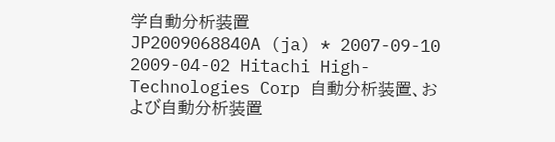学自動分析装置
JP2009068840A (ja) * 2007-09-10 2009-04-02 Hitachi High-Technologies Corp 自動分析装置、および自動分析装置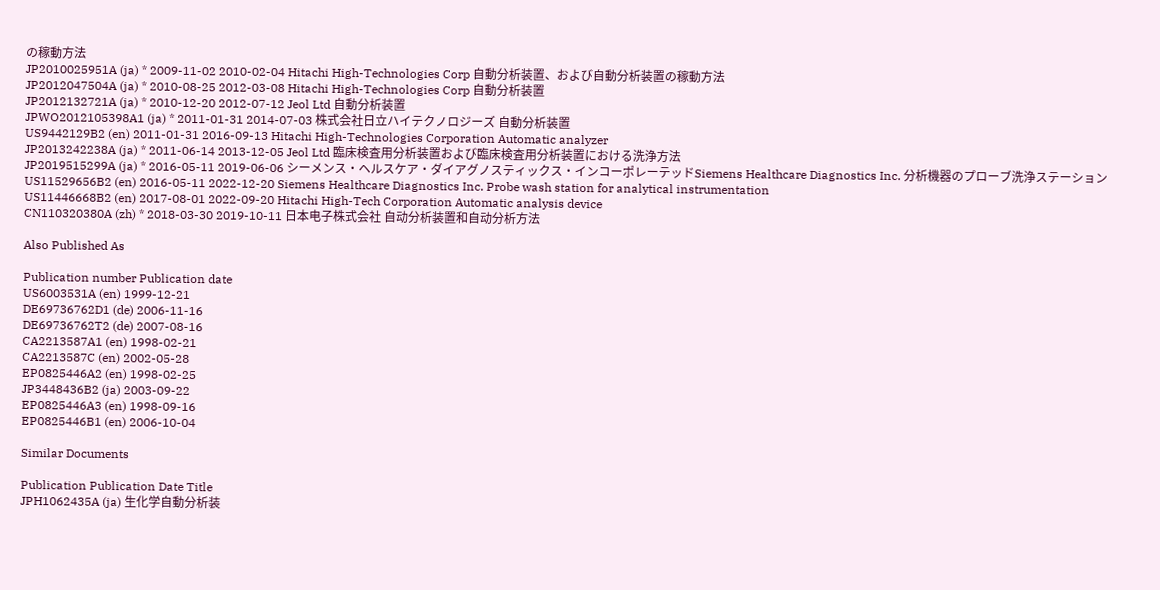の稼動方法
JP2010025951A (ja) * 2009-11-02 2010-02-04 Hitachi High-Technologies Corp 自動分析装置、および自動分析装置の稼動方法
JP2012047504A (ja) * 2010-08-25 2012-03-08 Hitachi High-Technologies Corp 自動分析装置
JP2012132721A (ja) * 2010-12-20 2012-07-12 Jeol Ltd 自動分析装置
JPWO2012105398A1 (ja) * 2011-01-31 2014-07-03 株式会社日立ハイテクノロジーズ 自動分析装置
US9442129B2 (en) 2011-01-31 2016-09-13 Hitachi High-Technologies Corporation Automatic analyzer
JP2013242238A (ja) * 2011-06-14 2013-12-05 Jeol Ltd 臨床検査用分析装置および臨床検査用分析装置における洗浄方法
JP2019515299A (ja) * 2016-05-11 2019-06-06 シーメンス・ヘルスケア・ダイアグノスティックス・インコーポレーテッドSiemens Healthcare Diagnostics Inc. 分析機器のプローブ洗浄ステーション
US11529656B2 (en) 2016-05-11 2022-12-20 Siemens Healthcare Diagnostics Inc. Probe wash station for analytical instrumentation
US11446668B2 (en) 2017-08-01 2022-09-20 Hitachi High-Tech Corporation Automatic analysis device
CN110320380A (zh) * 2018-03-30 2019-10-11 日本电子株式会社 自动分析装置和自动分析方法

Also Published As

Publication number Publication date
US6003531A (en) 1999-12-21
DE69736762D1 (de) 2006-11-16
DE69736762T2 (de) 2007-08-16
CA2213587A1 (en) 1998-02-21
CA2213587C (en) 2002-05-28
EP0825446A2 (en) 1998-02-25
JP3448436B2 (ja) 2003-09-22
EP0825446A3 (en) 1998-09-16
EP0825446B1 (en) 2006-10-04

Similar Documents

Publication Publication Date Title
JPH1062435A (ja) 生化学自動分析装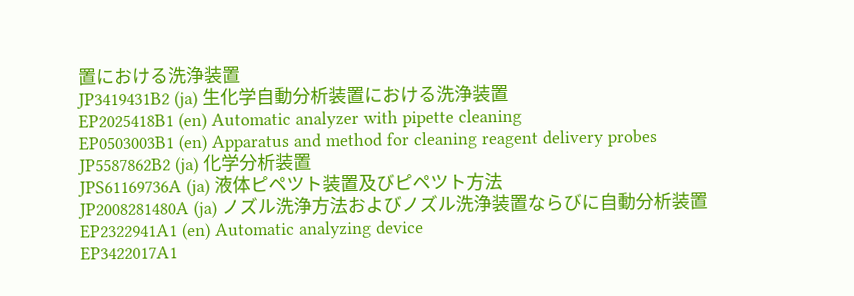置における洗浄装置
JP3419431B2 (ja) 生化学自動分析装置における洗浄装置
EP2025418B1 (en) Automatic analyzer with pipette cleaning
EP0503003B1 (en) Apparatus and method for cleaning reagent delivery probes
JP5587862B2 (ja) 化学分析装置
JPS61169736A (ja) 液体ピペツト装置及びピペツト方法
JP2008281480A (ja) ノズル洗浄方法およびノズル洗浄装置ならびに自動分析装置
EP2322941A1 (en) Automatic analyzing device
EP3422017A1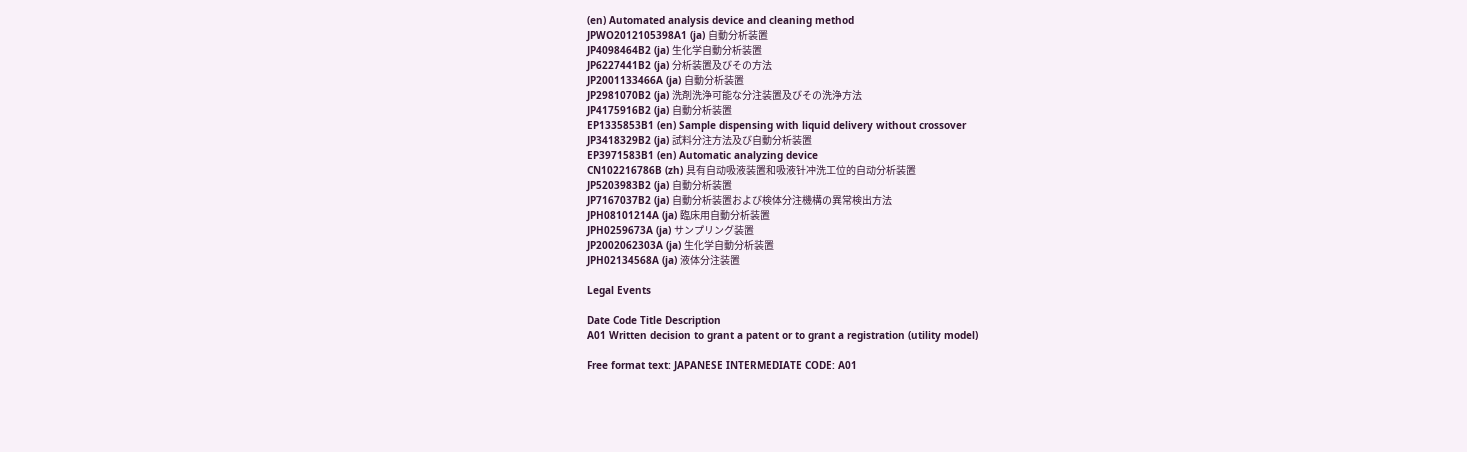(en) Automated analysis device and cleaning method
JPWO2012105398A1 (ja) 自動分析装置
JP4098464B2 (ja) 生化学自動分析装置
JP6227441B2 (ja) 分析装置及びその方法
JP2001133466A (ja) 自動分析装置
JP2981070B2 (ja) 洗剤洗浄可能な分注装置及びその洗浄方法
JP4175916B2 (ja) 自動分析装置
EP1335853B1 (en) Sample dispensing with liquid delivery without crossover
JP3418329B2 (ja) 試料分注方法及び自動分析装置
EP3971583B1 (en) Automatic analyzing device
CN102216786B (zh) 具有自动吸液装置和吸液针冲洗工位的自动分析装置
JP5203983B2 (ja) 自動分析装置
JP7167037B2 (ja) 自動分析装置および検体分注機構の異常検出方法
JPH08101214A (ja) 臨床用自動分析装置
JPH0259673A (ja) サンプリング装置
JP2002062303A (ja) 生化学自動分析装置
JPH02134568A (ja) 液体分注装置

Legal Events

Date Code Title Description
A01 Written decision to grant a patent or to grant a registration (utility model)

Free format text: JAPANESE INTERMEDIATE CODE: A01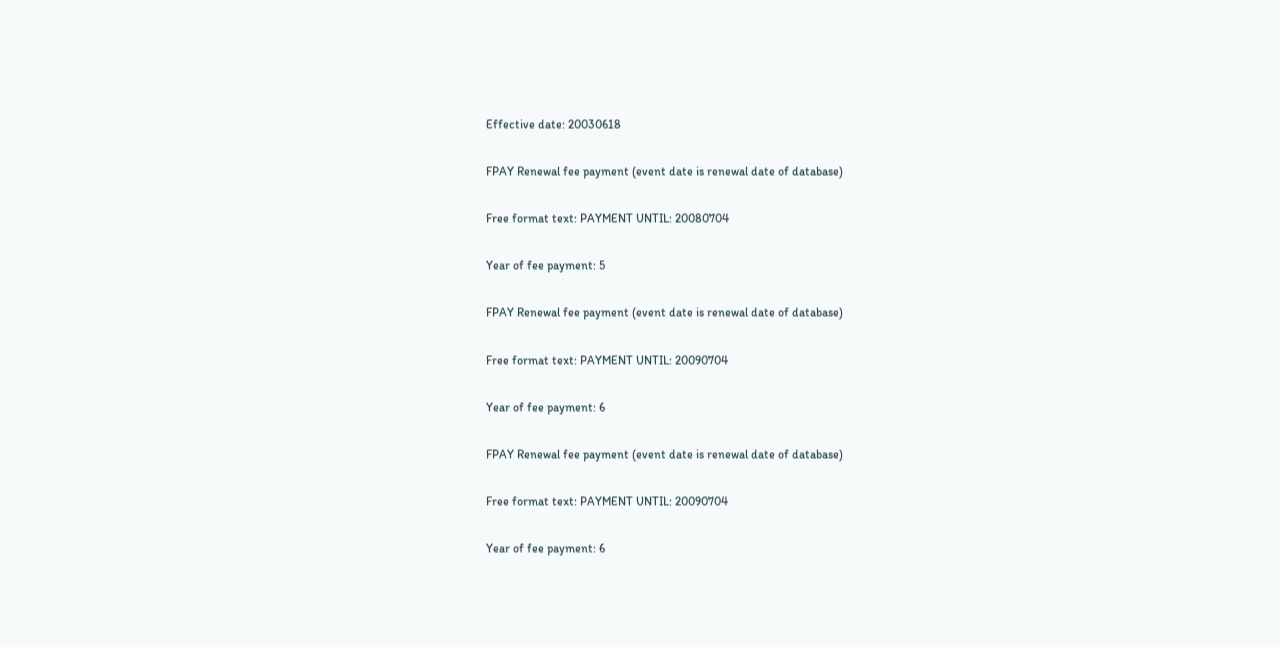Effective date: 20030618

FPAY Renewal fee payment (event date is renewal date of database)

Free format text: PAYMENT UNTIL: 20080704

Year of fee payment: 5

FPAY Renewal fee payment (event date is renewal date of database)

Free format text: PAYMENT UNTIL: 20090704

Year of fee payment: 6

FPAY Renewal fee payment (event date is renewal date of database)

Free format text: PAYMENT UNTIL: 20090704

Year of fee payment: 6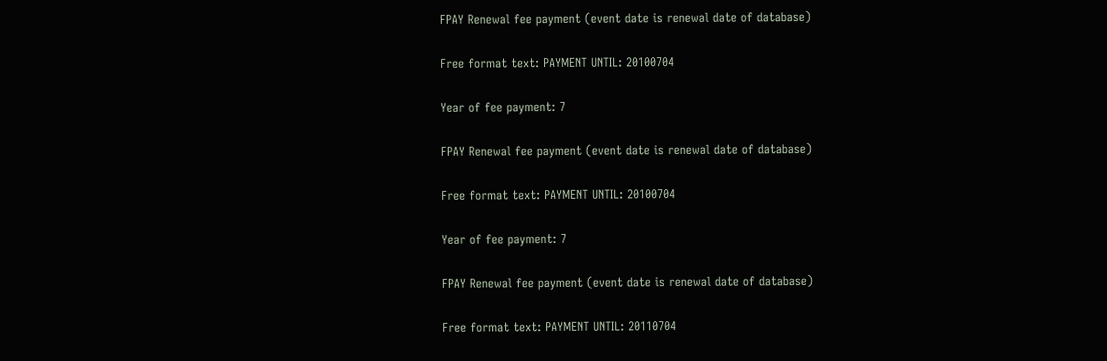FPAY Renewal fee payment (event date is renewal date of database)

Free format text: PAYMENT UNTIL: 20100704

Year of fee payment: 7

FPAY Renewal fee payment (event date is renewal date of database)

Free format text: PAYMENT UNTIL: 20100704

Year of fee payment: 7

FPAY Renewal fee payment (event date is renewal date of database)

Free format text: PAYMENT UNTIL: 20110704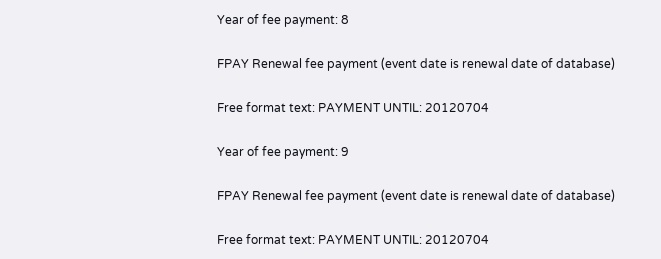Year of fee payment: 8

FPAY Renewal fee payment (event date is renewal date of database)

Free format text: PAYMENT UNTIL: 20120704

Year of fee payment: 9

FPAY Renewal fee payment (event date is renewal date of database)

Free format text: PAYMENT UNTIL: 20120704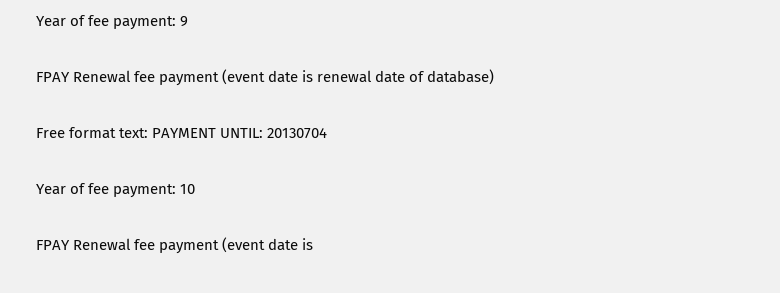Year of fee payment: 9

FPAY Renewal fee payment (event date is renewal date of database)

Free format text: PAYMENT UNTIL: 20130704

Year of fee payment: 10

FPAY Renewal fee payment (event date is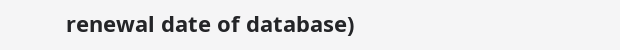renewal date of database)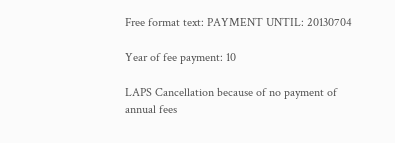Free format text: PAYMENT UNTIL: 20130704

Year of fee payment: 10

LAPS Cancellation because of no payment of annual fees